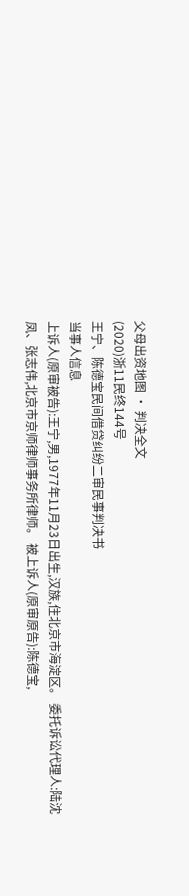父母出资地图 · 判决全文
(2020)浙11民终144号
王宁、陈德宝民间借贷纠纷二审民事判决书
当事人信息
上诉人(原审被告):王宁,男,1977年11月23日出生,汉族,住北京市海淀区。 委托诉讼代理人:陆沈凤、张志伟,北京市京师律师事务所律师。 被上诉人(原审原告):陈德宝,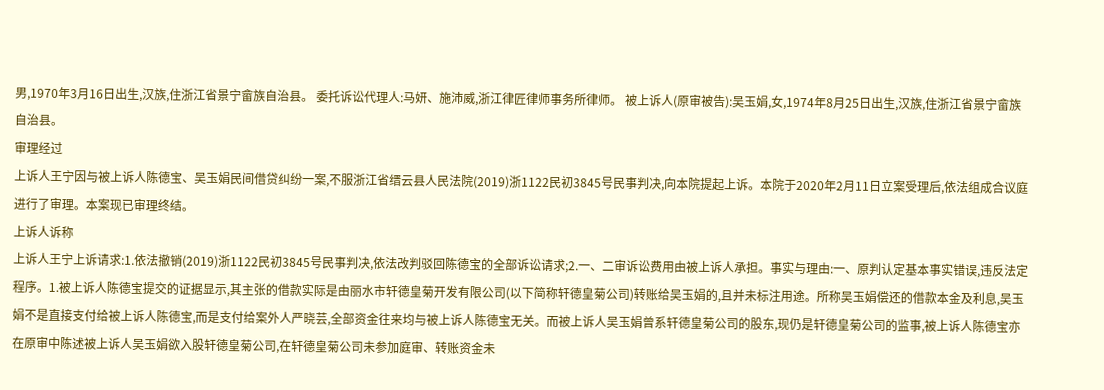男,1970年3月16日出生,汉族,住浙江省景宁畲族自治县。 委托诉讼代理人:马妍、施沛威,浙江律匠律师事务所律师。 被上诉人(原审被告):吴玉娟,女,1974年8月25日出生,汉族,住浙江省景宁畲族自治县。
审理经过
上诉人王宁因与被上诉人陈德宝、吴玉娟民间借贷纠纷一案,不服浙江省缙云县人民法院(2019)浙1122民初3845号民事判决,向本院提起上诉。本院于2020年2月11日立案受理后,依法组成合议庭进行了审理。本案现已审理终结。
上诉人诉称
上诉人王宁上诉请求:1.依法撤销(2019)浙1122民初3845号民事判决,依法改判驳回陈德宝的全部诉讼请求;2.一、二审诉讼费用由被上诉人承担。事实与理由:一、原判认定基本事实错误,违反法定程序。1.被上诉人陈德宝提交的证据显示,其主张的借款实际是由丽水市轩德皇菊开发有限公司(以下简称轩德皇菊公司)转账给吴玉娟的,且并未标注用途。所称吴玉娟偿还的借款本金及利息,吴玉娟不是直接支付给被上诉人陈德宝,而是支付给案外人严晓芸,全部资金往来均与被上诉人陈德宝无关。而被上诉人吴玉娟曾系轩德皇菊公司的股东,现仍是轩德皇菊公司的监事,被上诉人陈德宝亦在原审中陈述被上诉人吴玉娟欲入股轩德皇菊公司,在轩德皇菊公司未参加庭审、转账资金未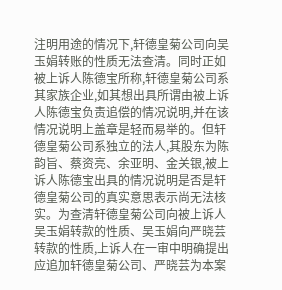注明用途的情况下,轩德皇菊公司向吴玉娟转账的性质无法查清。同时正如被上诉人陈德宝所称,轩德皇菊公司系其家族企业,如其想出具所谓由被上诉人陈德宝负责追偿的情况说明,并在该情况说明上盖章是轻而易举的。但轩德皇菊公司系独立的法人,其股东为陈韵旨、蔡资亮、余亚明、金关银,被上诉人陈德宝出具的情况说明是否是轩德皇菊公司的真实意思表示尚无法核实。为查清轩德皇菊公司向被上诉人吴玉娟转款的性质、吴玉娟向严晓芸转款的性质,上诉人在一审中明确提出应追加轩德皇菊公司、严晓芸为本案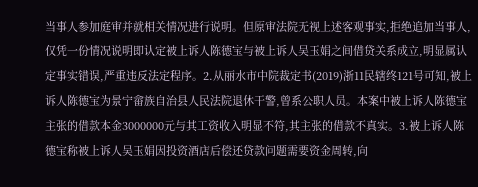当事人参加庭审并就相关情况进行说明。但原审法院无视上述客观事实,拒绝追加当事人,仅凭一份情况说明即认定被上诉人陈德宝与被上诉人吴玉娟之间借贷关系成立,明显属认定事实错误,严重违反法定程序。2.从丽水市中院裁定书(2019)浙11民辖终121号可知,被上诉人陈德宝为景宁畲族自治县人民法院退休干警,曾系公职人员。本案中被上诉人陈德宝主张的借款本金3000000元与其工资收入明显不符,其主张的借款不真实。3.被上诉人陈德宝称被上诉人吴玉娟因投资酒店后偿还贷款问题需要资金周转,向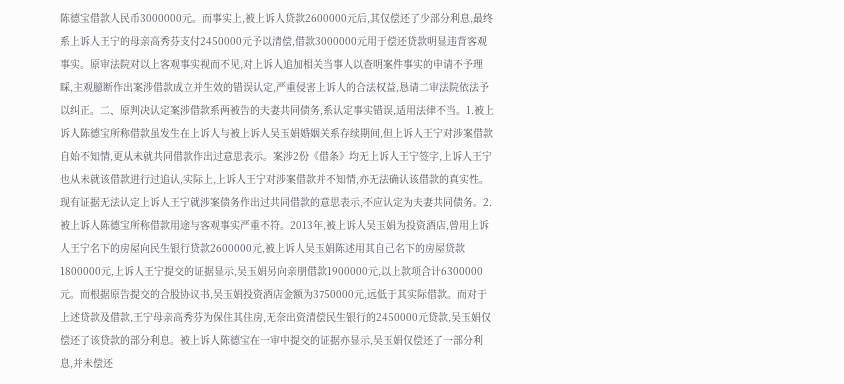陈德宝借款人民币3000000元。而事实上,被上诉人贷款2600000元后,其仅偿还了少部分利息,最终系上诉人王宁的母亲高秀芬支付2450000元予以清偿,借款3000000元用于偿还贷款明显违背客观事实。原审法院对以上客观事实视而不见,对上诉人追加相关当事人以查明案件事实的申请不予理睬,主观臆断作出案涉借款成立并生效的错误认定,严重侵害上诉人的合法权益,恳请二审法院依法予以纠正。二、原判决认定案涉借款系两被告的夫妻共同债务,系认定事实错误,适用法律不当。1.被上诉人陈德宝所称借款虽发生在上诉人与被上诉人吴玉娟婚姻关系存续期间,但上诉人王宁对涉案借款自始不知情,更从未就共同借款作出过意思表示。案涉2份《借条》均无上诉人王宁签字,上诉人王宁也从未就该借款进行过追认,实际上,上诉人王宁对涉案借款并不知情,亦无法确认该借款的真实性。现有证据无法认定上诉人王宁就涉案债务作出过共同借款的意思表示,不应认定为夫妻共同债务。2.被上诉人陈德宝所称借款用途与客观事实严重不符。2013年,被上诉人吴玉娟为投资酒店,曾用上诉人王宁名下的房屋向民生银行贷款2600000元,被上诉人吴玉娟陈述用其自己名下的房屋贷款1800000元,上诉人王宁提交的证据显示,吴玉娟另向亲朋借款1900000元,以上款项合计6300000元。而根据原告提交的合股协议书,吴玉娟投资酒店金额为3750000元,远低于其实际借款。而对于上述贷款及借款,王宁母亲高秀芬为保住其住房,无奈出资清偿民生银行的2450000元贷款,吴玉娟仅偿还了该贷款的部分利息。被上诉人陈德宝在一审中提交的证据亦显示,吴玉娟仅偿还了一部分利息,并未偿还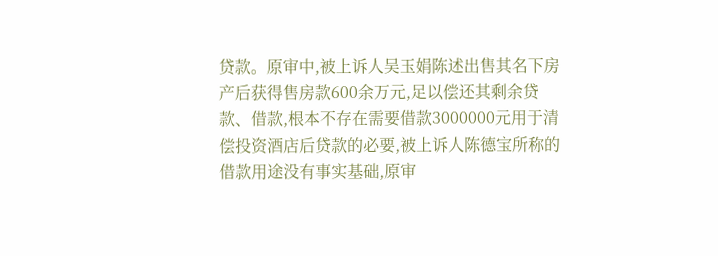贷款。原审中,被上诉人吴玉娟陈述出售其名下房产后获得售房款600余万元,足以偿还其剩余贷款、借款,根本不存在需要借款3000000元用于清偿投资酒店后贷款的必要,被上诉人陈德宝所称的借款用途没有事实基础,原审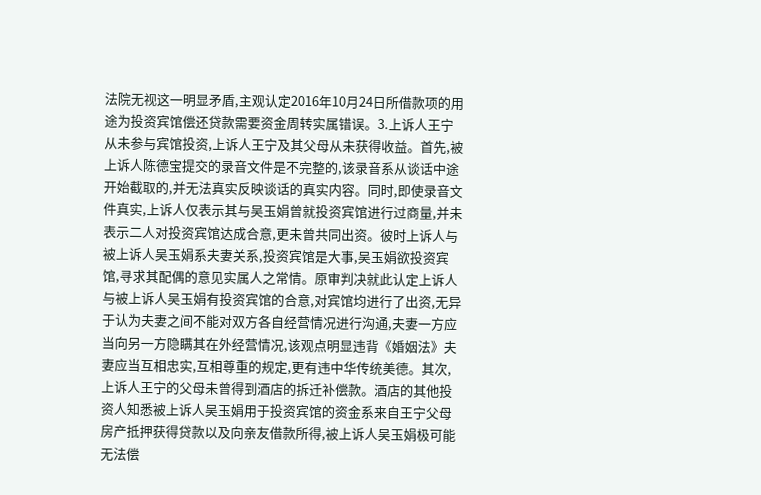法院无视这一明显矛盾,主观认定2016年10月24日所借款项的用途为投资宾馆偿还贷款需要资金周转实属错误。3.上诉人王宁从未参与宾馆投资,上诉人王宁及其父母从未获得收益。首先,被上诉人陈德宝提交的录音文件是不完整的,该录音系从谈话中途开始截取的,并无法真实反映谈话的真实内容。同时,即使录音文件真实,上诉人仅表示其与吴玉娟曾就投资宾馆进行过商量,并未表示二人对投资宾馆达成合意,更未曾共同出资。彼时上诉人与被上诉人吴玉娟系夫妻关系,投资宾馆是大事,吴玉娟欲投资宾馆,寻求其配偶的意见实属人之常情。原审判决就此认定上诉人与被上诉人吴玉娟有投资宾馆的合意,对宾馆均进行了出资,无异于认为夫妻之间不能对双方各自经营情况进行沟通,夫妻一方应当向另一方隐瞒其在外经营情况,该观点明显违背《婚姻法》夫妻应当互相忠实,互相尊重的规定,更有违中华传统美德。其次,上诉人王宁的父母未曾得到酒店的拆迁补偿款。酒店的其他投资人知悉被上诉人吴玉娟用于投资宾馆的资金系来自王宁父母房产抵押获得贷款以及向亲友借款所得,被上诉人吴玉娟极可能无法偿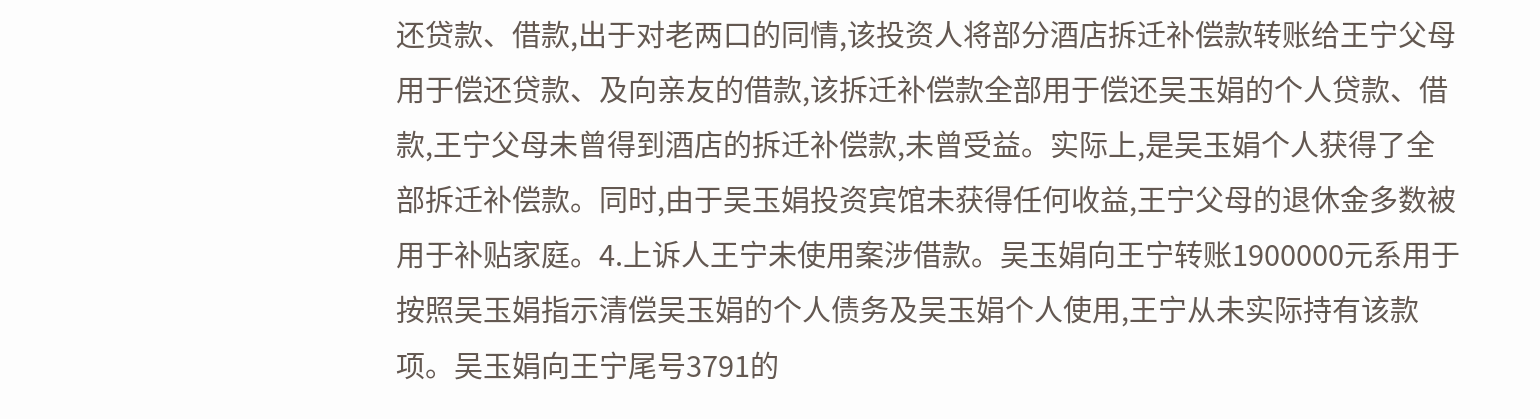还贷款、借款,出于对老两口的同情,该投资人将部分酒店拆迁补偿款转账给王宁父母用于偿还贷款、及向亲友的借款,该拆迁补偿款全部用于偿还吴玉娟的个人贷款、借款,王宁父母未曾得到酒店的拆迁补偿款,未曾受益。实际上,是吴玉娟个人获得了全部拆迁补偿款。同时,由于吴玉娟投资宾馆未获得任何收益,王宁父母的退休金多数被用于补贴家庭。4.上诉人王宁未使用案涉借款。吴玉娟向王宁转账1900000元系用于按照吴玉娟指示清偿吴玉娟的个人债务及吴玉娟个人使用,王宁从未实际持有该款项。吴玉娟向王宁尾号3791的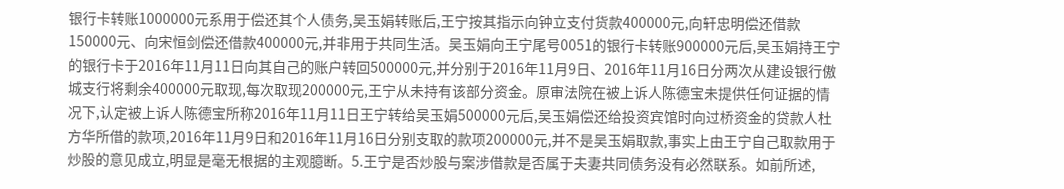银行卡转账1000000元系用于偿还其个人债务,吴玉娟转账后,王宁按其指示向钟立支付货款400000元,向轩忠明偿还借款150000元、向宋恒剑偿还借款400000元,并非用于共同生活。吴玉娟向王宁尾号0051的银行卡转账900000元后,吴玉娟持王宁的银行卡于2016年11月11日向其自己的账户转回500000元,并分别于2016年11月9日、2016年11月16日分两次从建设银行傲城支行将剩余400000元取现,每次取现200000元,王宁从未持有该部分资金。原审法院在被上诉人陈德宝未提供任何证据的情况下,认定被上诉人陈德宝所称2016年11月11日王宁转给吴玉娟500000元后,吴玉娟偿还给投资宾馆时向过桥资金的贷款人杜方华所借的款项,2016年11月9日和2016年11月16日分别支取的款项200000元,并不是吴玉娟取款,事实上由王宁自己取款用于炒股的意见成立,明显是毫无根据的主观臆断。5.王宁是否炒股与案涉借款是否属于夫妻共同债务没有必然联系。如前所述,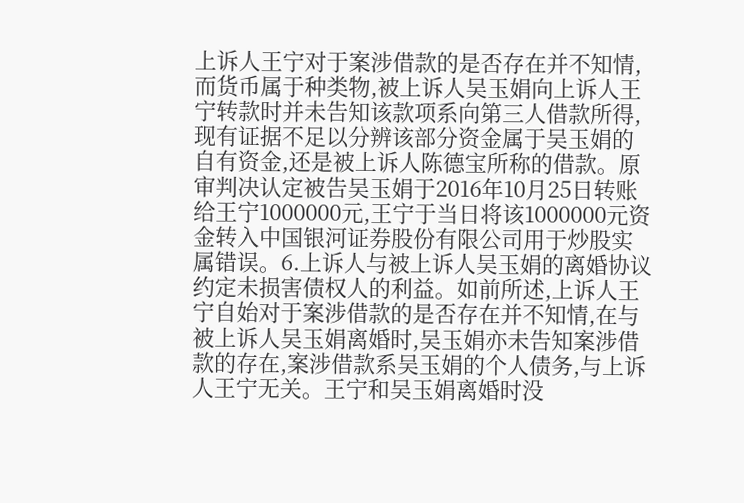上诉人王宁对于案涉借款的是否存在并不知情,而货币属于种类物,被上诉人吴玉娟向上诉人王宁转款时并未告知该款项系向第三人借款所得,现有证据不足以分辨该部分资金属于吴玉娟的自有资金,还是被上诉人陈德宝所称的借款。原审判决认定被告吴玉娟于2016年10月25日转账给王宁1000000元,王宁于当日将该1000000元资金转入中国银河证券股份有限公司用于炒股实属错误。6.上诉人与被上诉人吴玉娟的离婚协议约定未损害债权人的利益。如前所述,上诉人王宁自始对于案涉借款的是否存在并不知情,在与被上诉人吴玉娟离婚时,吴玉娟亦未告知案涉借款的存在,案涉借款系吴玉娟的个人债务,与上诉人王宁无关。王宁和吴玉娟离婚时没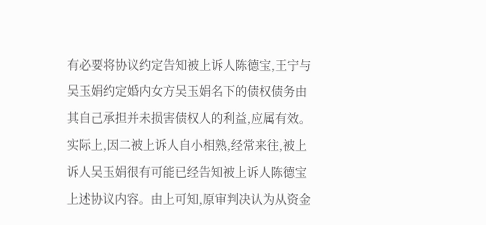有必要将协议约定告知被上诉人陈德宝,王宁与吴玉娟约定婚内女方吴玉娟名下的债权债务由其自己承担并未损害债权人的利益,应属有效。实际上,因二被上诉人自小相熟,经常来往,被上诉人吴玉娟很有可能已经告知被上诉人陈德宝上述协议内容。由上可知,原审判决认为从资金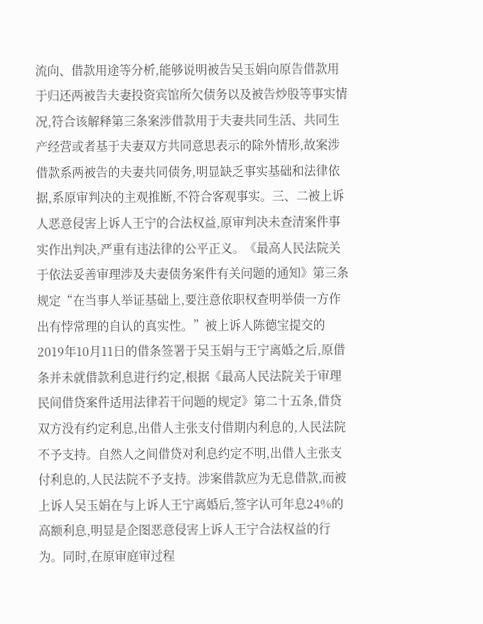流向、借款用途等分析,能够说明被告吴玉娟向原告借款用于归还两被告夫妻投资宾馆所欠债务以及被告炒股等事实情况,符合该解释第三条案涉借款用于夫妻共同生活、共同生产经营或者基于夫妻双方共同意思表示的除外情形,故案涉借款系两被告的夫妻共同债务,明显缺乏事实基础和法律依据,系原审判决的主观推断,不符合客观事实。三、二被上诉人恶意侵害上诉人王宁的合法权益,原审判决未查清案件事实作出判决,严重有违法律的公平正义。《最高人民法院关于依法妥善审理涉及夫妻债务案件有关问题的通知》第三条规定“在当事人举证基础上,要注意依职权查明举债一方作出有悖常理的自认的真实性。”被上诉人陈德宝提交的2019年10月11日的借条签署于吴玉娟与王宁离婚之后,原借条并未就借款利息进行约定,根据《最高人民法院关于审理民间借贷案件适用法律若干问题的规定》第二十五条,借贷双方没有约定利息,出借人主张支付借期内利息的,人民法院不予支持。自然人之间借贷对利息约定不明,出借人主张支付利息的,人民法院不予支持。涉案借款应为无息借款,而被上诉人吴玉娟在与上诉人王宁离婚后,签字认可年息24%的高额利息,明显是企图恶意侵害上诉人王宁合法权益的行为。同时,在原审庭审过程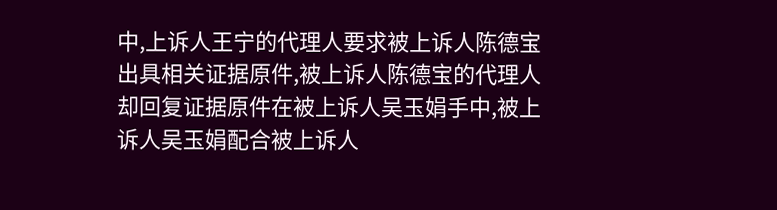中,上诉人王宁的代理人要求被上诉人陈德宝出具相关证据原件,被上诉人陈德宝的代理人却回复证据原件在被上诉人吴玉娟手中,被上诉人吴玉娟配合被上诉人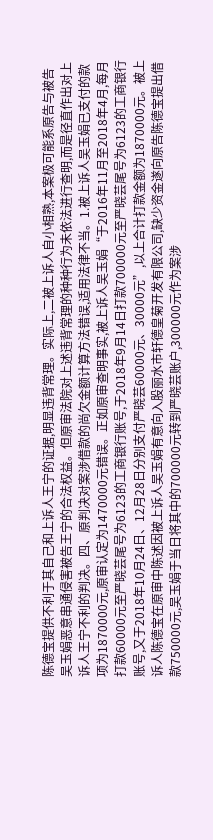陈德宝提供不利于其自己和上诉人王宁的证据,明显违背常理。实际上,二被上诉人自小相熟,本案极可能系原告与被告吴玉娟恶意串通侵害被告王宁的合法权益。但原审法院对上述违背常理的种种行为未依法进行查明,而是径直作出对上诉人王宁不利的判决。四、原判决对案涉借款的尚欠金额计算方法错误,适用法律不当。1.被上诉人吴玉娟已支付的款项为1870000元,原审认定为1470000元错误。正如原审查明事实,被上诉人吴玉娟“于2016年11月至2018年4月,每月打款60000元至严晓芸尾号为6123的工商银行账号,于2018年9月14日打款700000元至严晓芸尾号为6123的工商银行账号,又于2018年10月24日、12月28日分别支付严晓芸60000元、30000元”,以上合计打款金额为1870000元。被上诉人陈德宝在原审中陈述因被上诉人吴玉娟有意向入股丽水市轩德皇菊开发有限公司,缺少资金遂向原告陈德宝提出借款750000元,吴玉娟于当日将其中的700000元转到严晓芸账户,300000元作为案涉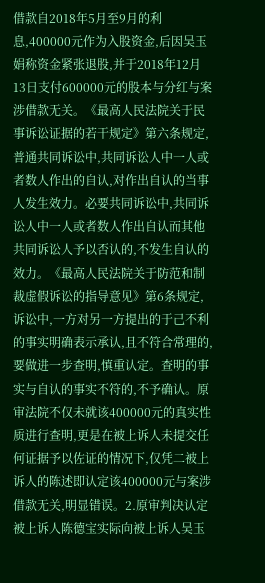借款自2018年5月至9月的利息,400000元作为入股资金,后因吴玉娟称资金紧张退股,并于2018年12月13日支付600000元的股本与分红与案涉借款无关。《最高人民法院关于民事诉讼证据的若干规定》第六条规定,普通共同诉讼中,共同诉讼人中一人或者数人作出的自认,对作出自认的当事人发生效力。必要共同诉讼中,共同诉讼人中一人或者数人作出自认而其他共同诉讼人予以否认的,不发生自认的效力。《最高人民法院关于防范和制裁虚假诉讼的指导意见》第6条规定,诉讼中,一方对另一方提出的于己不利的事实明确表示承认,且不符合常理的,要做进一步查明,慎重认定。查明的事实与自认的事实不符的,不予确认。原审法院不仅未就该400000元的真实性质进行查明,更是在被上诉人未提交任何证据予以佐证的情况下,仅凭二被上诉人的陈述即认定该400000元与案涉借款无关,明显错误。2.原审判决认定被上诉人陈德宝实际向被上诉人吴玉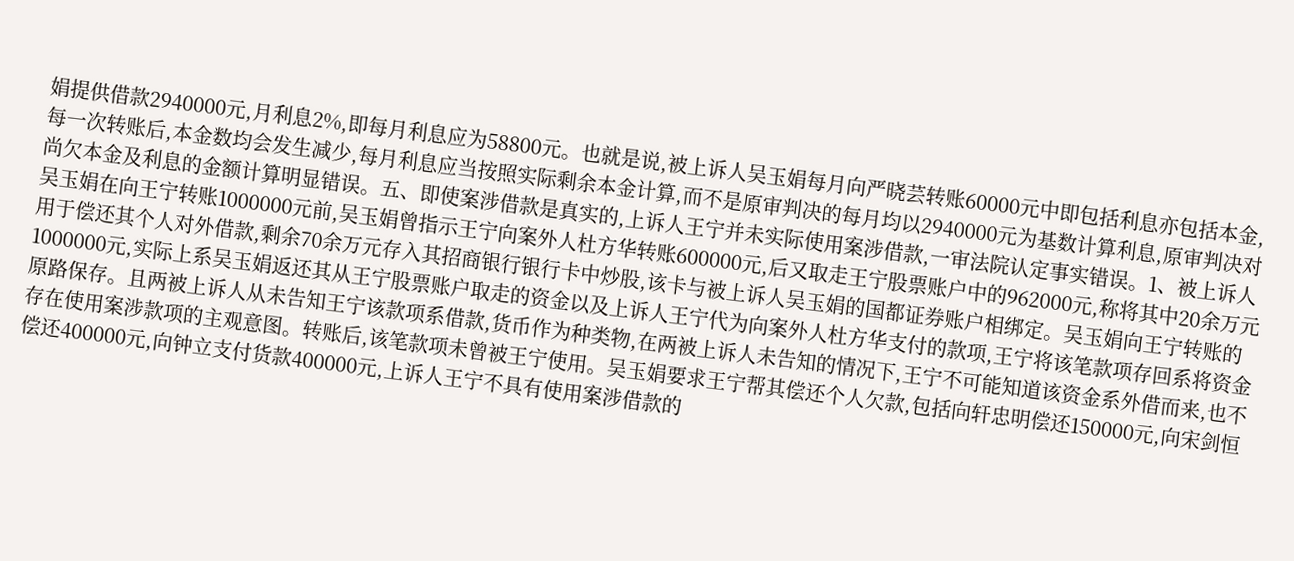娟提供借款2940000元,月利息2%,即每月利息应为58800元。也就是说,被上诉人吴玉娟每月向严晓芸转账60000元中即包括利息亦包括本金,每一次转账后,本金数均会发生减少,每月利息应当按照实际剩余本金计算,而不是原审判决的每月均以2940000元为基数计算利息,原审判决对尚欠本金及利息的金额计算明显错误。五、即使案涉借款是真实的,上诉人王宁并未实际使用案涉借款,一审法院认定事实错误。1、被上诉人吴玉娟在向王宁转账1000000元前,吴玉娟曾指示王宁向案外人杜方华转账600000元,后又取走王宁股票账户中的962000元,称将其中20余万元用于偿还其个人对外借款,剩余70余万元存入其招商银行银行卡中炒股,该卡与被上诉人吴玉娟的国都证券账户相绑定。吴玉娟向王宁转账的1000000元,实际上系吴玉娟返还其从王宁股票账户取走的资金以及上诉人王宁代为向案外人杜方华支付的款项,王宁将该笔款项存回系将资金原路保存。且两被上诉人从未告知王宁该款项系借款,货币作为种类物,在两被上诉人未告知的情况下,王宁不可能知道该资金系外借而来,也不存在使用案涉款项的主观意图。转账后,该笔款项未曾被王宁使用。吴玉娟要求王宁帮其偿还个人欠款,包括向轩忠明偿还150000元,向宋剑恒偿还400000元,向钟立支付货款400000元,上诉人王宁不具有使用案涉借款的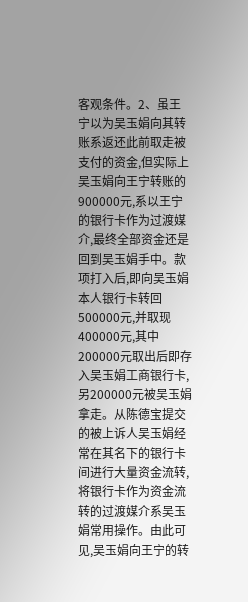客观条件。2、虽王宁以为吴玉娟向其转账系返还此前取走被支付的资金,但实际上吴玉娟向王宁转账的900000元,系以王宁的银行卡作为过渡媒介,最终全部资金还是回到吴玉娟手中。款项打入后,即向吴玉娟本人银行卡转回500000元,并取现400000元,其中200000元取出后即存入吴玉娟工商银行卡,另200000元被吴玉娟拿走。从陈德宝提交的被上诉人吴玉娟经常在其名下的银行卡间进行大量资金流转,将银行卡作为资金流转的过渡媒介系吴玉娟常用操作。由此可见,吴玉娟向王宁的转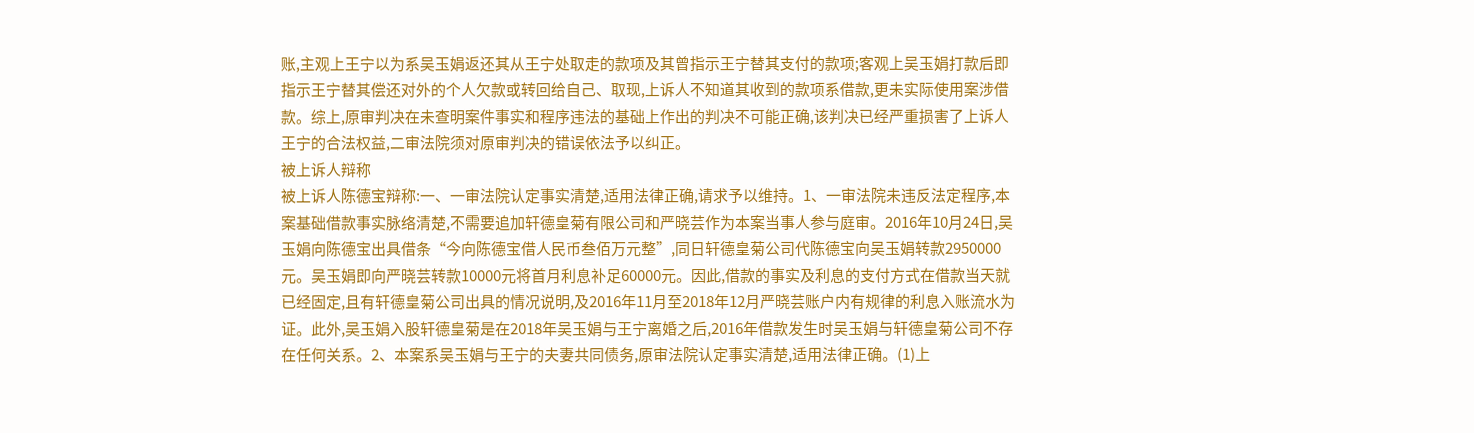账,主观上王宁以为系吴玉娟返还其从王宁处取走的款项及其曾指示王宁替其支付的款项;客观上吴玉娟打款后即指示王宁替其偿还对外的个人欠款或转回给自己、取现,上诉人不知道其收到的款项系借款,更未实际使用案涉借款。综上,原审判决在未查明案件事实和程序违法的基础上作出的判决不可能正确,该判决已经严重损害了上诉人王宁的合法权益,二审法院须对原审判决的错误依法予以纠正。
被上诉人辩称
被上诉人陈德宝辩称:一、一审法院认定事实清楚,适用法律正确,请求予以维持。1、一审法院未违反法定程序,本案基础借款事实脉络清楚,不需要追加轩德皇菊有限公司和严晓芸作为本案当事人参与庭审。2016年10月24日,吴玉娟向陈德宝出具借条“今向陈德宝借人民币叁佰万元整”,同日轩德皇菊公司代陈德宝向吴玉娟转款2950000元。吴玉娟即向严晓芸转款10000元将首月利息补足60000元。因此,借款的事实及利息的支付方式在借款当天就已经固定,且有轩德皇菊公司出具的情况说明,及2016年11月至2018年12月严晓芸账户内有规律的利息入账流水为证。此外,吴玉娟入股轩德皇菊是在2018年吴玉娟与王宁离婚之后,2016年借款发生时吴玉娟与轩德皇菊公司不存在任何关系。2、本案系吴玉娟与王宁的夫妻共同债务,原审法院认定事实清楚,适用法律正确。(1)上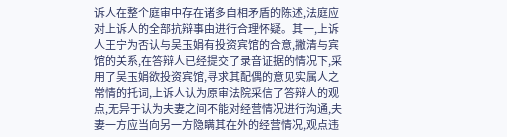诉人在整个庭审中存在诸多自相矛盾的陈述,法庭应对上诉人的全部抗辩事由进行合理怀疑。其一,上诉人王宁为否认与吴玉娟有投资宾馆的合意,撇清与宾馆的关系,在答辩人已经提交了录音证据的情况下,采用了吴玉娟欲投资宾馆,寻求其配偶的意见实属人之常情的托词,上诉人认为原审法院采信了答辩人的观点,无异于认为夫妻之间不能对经营情况进行沟通,夫妻一方应当向另一方隐瞒其在外的经营情况,观点违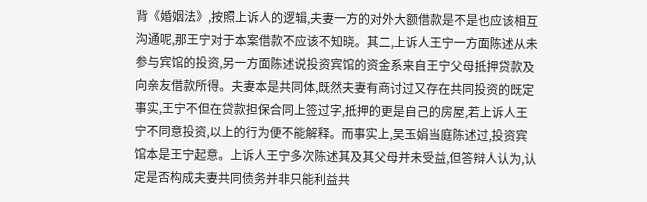背《婚姻法》,按照上诉人的逻辑,夫妻一方的对外大额借款是不是也应该相互沟通呢,那王宁对于本案借款不应该不知晓。其二,上诉人王宁一方面陈述从未参与宾馆的投资,另一方面陈述说投资宾馆的资金系来自王宁父母抵押贷款及向亲友借款所得。夫妻本是共同体,既然夫妻有商讨过又存在共同投资的既定事实,王宁不但在贷款担保合同上签过字,抵押的更是自己的房屋,若上诉人王宁不同意投资,以上的行为便不能解释。而事实上,吴玉娟当庭陈述过,投资宾馆本是王宁起意。上诉人王宁多次陈述其及其父母并未受益,但答辩人认为,认定是否构成夫妻共同债务并非只能利益共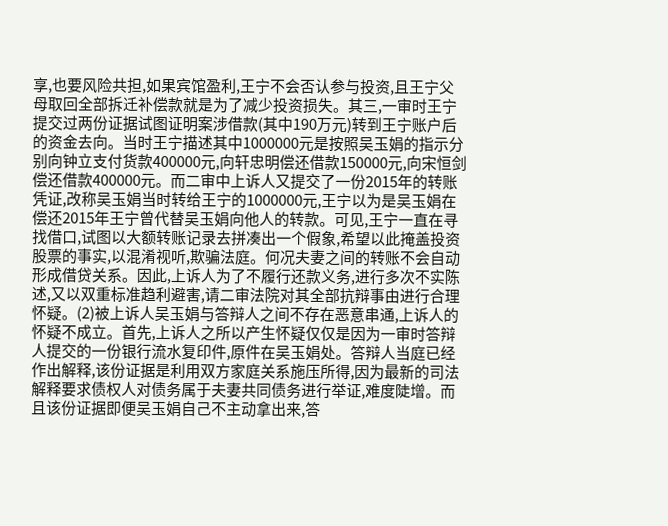享,也要风险共担,如果宾馆盈利,王宁不会否认参与投资,且王宁父母取回全部拆迁补偿款就是为了减少投资损失。其三,一审时王宁提交过两份证据试图证明案涉借款(其中190万元)转到王宁账户后的资金去向。当时王宁描述其中1000000元是按照吴玉娟的指示分别向钟立支付货款400000元,向轩忠明偿还借款150000元,向宋恒剑偿还借款400000元。而二审中上诉人又提交了一份2015年的转账凭证,改称吴玉娟当时转给王宁的1000000元,王宁以为是吴玉娟在偿还2015年王宁曾代替吴玉娟向他人的转款。可见,王宁一直在寻找借口,试图以大额转账记录去拼凑出一个假象,希望以此掩盖投资股票的事实,以混淆视听,欺骗法庭。何况夫妻之间的转账不会自动形成借贷关系。因此,上诉人为了不履行还款义务,进行多次不实陈述,又以双重标准趋利避害,请二审法院对其全部抗辩事由进行合理怀疑。(2)被上诉人吴玉娟与答辩人之间不存在恶意串通,上诉人的怀疑不成立。首先,上诉人之所以产生怀疑仅仅是因为一审时答辩人提交的一份银行流水复印件,原件在吴玉娟处。答辩人当庭已经作出解释,该份证据是利用双方家庭关系施压所得,因为最新的司法解释要求债权人对债务属于夫妻共同债务进行举证,难度陡增。而且该份证据即便吴玉娟自己不主动拿出来,答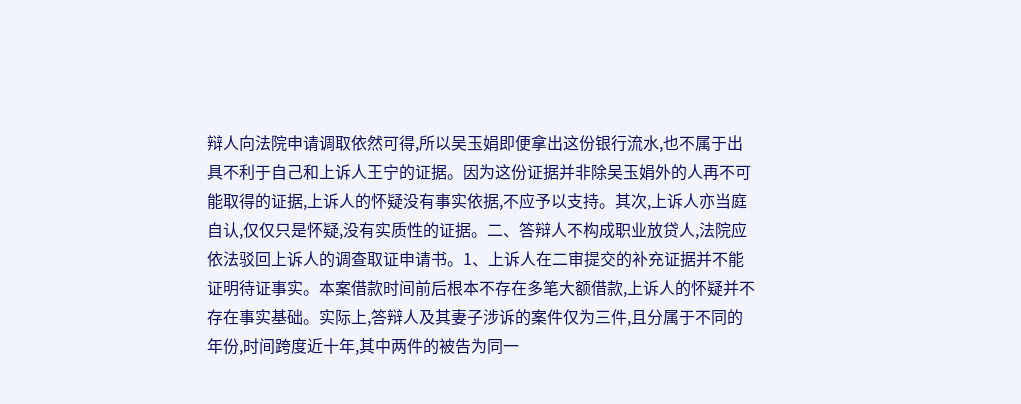辩人向法院申请调取依然可得,所以吴玉娟即便拿出这份银行流水,也不属于出具不利于自己和上诉人王宁的证据。因为这份证据并非除吴玉娟外的人再不可能取得的证据,上诉人的怀疑没有事实依据,不应予以支持。其次,上诉人亦当庭自认,仅仅只是怀疑,没有实质性的证据。二、答辩人不构成职业放贷人,法院应依法驳回上诉人的调查取证申请书。1、上诉人在二审提交的补充证据并不能证明待证事实。本案借款时间前后根本不存在多笔大额借款,上诉人的怀疑并不存在事实基础。实际上,答辩人及其妻子涉诉的案件仅为三件,且分属于不同的年份,时间跨度近十年,其中两件的被告为同一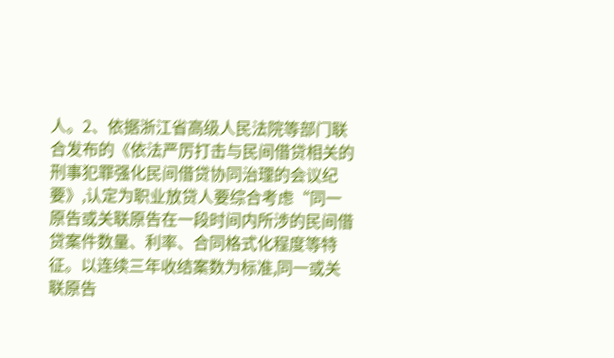人。2、依据浙江省高级人民法院等部门联合发布的《依法严厉打击与民间借贷相关的刑事犯罪强化民间借贷协同治理的会议纪要》,认定为职业放贷人要综合考虑“同一原告或关联原告在一段时间内所涉的民间借贷案件数量、利率、合同格式化程度等特征。以连续三年收结案数为标准,同一或关联原告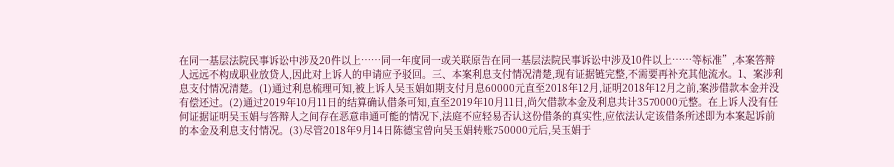在同一基层法院民事诉讼中涉及20件以上……同一年度同一或关联原告在同一基层法院民事诉讼中涉及10件以上……等标准”,本案答辩人远远不构成职业放贷人,因此对上诉人的申请应予驳回。三、本案利息支付情况清楚,现有证据链完整,不需要再补充其他流水。1、案涉利息支付情况清楚。(1)通过利息梳理可知,被上诉人吴玉娟如期支付月息60000元直至2018年12月,证明2018年12月之前,案涉借款本金并没有偿还过。(2)通过2019年10月11日的结算确认借条可知,直至2019年10月11日,尚欠借款本金及利息共计3570000元整。在上诉人没有任何证据证明吴玉娟与答辩人之间存在恶意串通可能的情况下,法庭不应轻易否认这份借条的真实性,应依法认定该借条所述即为本案起诉前的本金及利息支付情况。(3)尽管2018年9月14日陈德宝曾向吴玉娟转账750000元后,吴玉娟于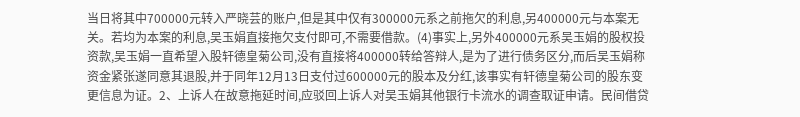当日将其中700000元转入严晓芸的账户,但是其中仅有300000元系之前拖欠的利息,另400000元与本案无关。若均为本案的利息,吴玉娟直接拖欠支付即可,不需要借款。(4)事实上,另外400000元系吴玉娟的股权投资款,吴玉娟一直希望入股轩德皇菊公司,没有直接将400000转给答辩人,是为了进行债务区分,而后吴玉娟称资金紧张遂同意其退股,并于同年12月13日支付过600000元的股本及分红,该事实有轩德皇菊公司的股东变更信息为证。2、上诉人在故意拖延时间,应驳回上诉人对吴玉娟其他银行卡流水的调查取证申请。民间借贷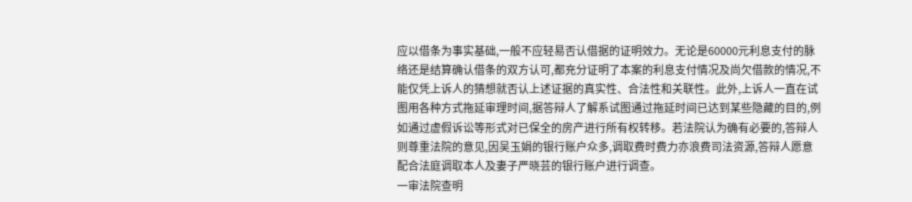应以借条为事实基础,一般不应轻易否认借据的证明效力。无论是60000元利息支付的脉络还是结算确认借条的双方认可,都充分证明了本案的利息支付情况及尚欠借款的情况,不能仅凭上诉人的猜想就否认上述证据的真实性、合法性和关联性。此外,上诉人一直在试图用各种方式拖延审理时间,据答辩人了解系试图通过拖延时间已达到某些隐藏的目的,例如通过虚假诉讼等形式对已保全的房产进行所有权转移。若法院认为确有必要的,答辩人则尊重法院的意见,因吴玉娟的银行账户众多,调取费时费力亦浪费司法资源,答辩人愿意配合法庭调取本人及妻子严晓芸的银行账户进行调查。
一审法院查明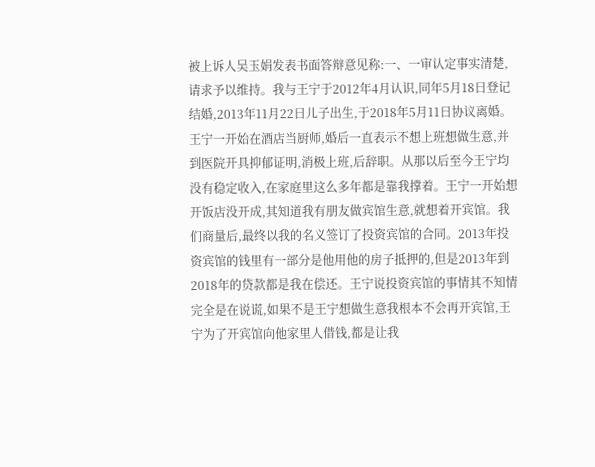被上诉人吴玉娟发表书面答辩意见称:一、一审认定事实清楚,请求予以维持。我与王宁于2012年4月认识,同年5月18日登记结婚,2013年11月22日儿子出生,于2018年5月11日协议离婚。王宁一开始在酒店当厨师,婚后一直表示不想上班想做生意,并到医院开具抑郁证明,消极上班,后辞职。从那以后至今王宁均没有稳定收入,在家庭里这么多年都是靠我撑着。王宁一开始想开饭店没开成,其知道我有朋友做宾馆生意,就想着开宾馆。我们商量后,最终以我的名义签订了投资宾馆的合同。2013年投资宾馆的钱里有一部分是他用他的房子抵押的,但是2013年到2018年的贷款都是我在偿还。王宁说投资宾馆的事情其不知情完全是在说谎,如果不是王宁想做生意我根本不会再开宾馆,王宁为了开宾馆向他家里人借钱,都是让我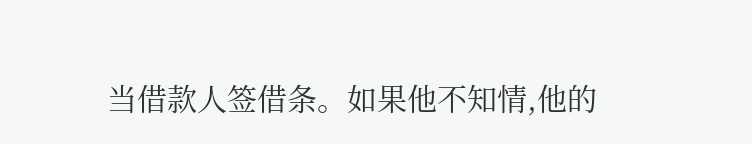当借款人签借条。如果他不知情,他的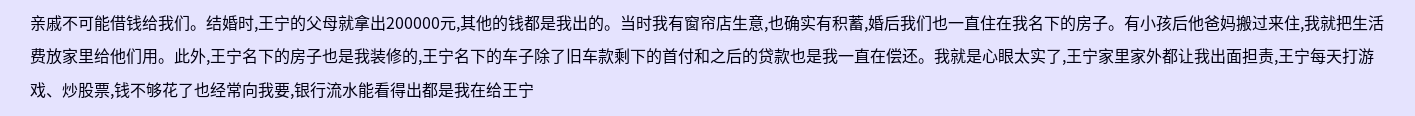亲戚不可能借钱给我们。结婚时,王宁的父母就拿出200000元,其他的钱都是我出的。当时我有窗帘店生意,也确实有积蓄,婚后我们也一直住在我名下的房子。有小孩后他爸妈搬过来住,我就把生活费放家里给他们用。此外,王宁名下的房子也是我装修的,王宁名下的车子除了旧车款剩下的首付和之后的贷款也是我一直在偿还。我就是心眼太实了,王宁家里家外都让我出面担责,王宁每天打游戏、炒股票,钱不够花了也经常向我要,银行流水能看得出都是我在给王宁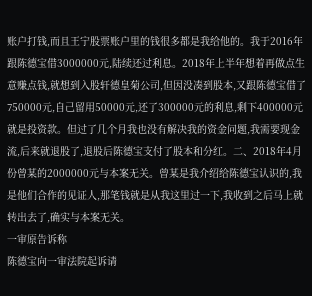账户打钱,而且王宁股票账户里的钱很多都是我给他的。我于2016年跟陈德宝借3000000元,陆续还过利息。2018年上半年想着再做点生意赚点钱,就想到入股轩德皇菊公司,但因没凑到股本,又跟陈德宝借了750000元,自己留用50000元,还了300000元的利息,剩下400000元就是投资款。但过了几个月我也没有解决我的资金问题,我需要现金流,后来就退股了,退股后陈德宝支付了股本和分红。二、2018年4月份曾某的2000000元与本案无关。曾某是我介绍给陈德宝认识的,我是他们合作的见证人,那笔钱就是从我这里过一下,我收到之后马上就转出去了,确实与本案无关。
一审原告诉称
陈德宝向一审法院起诉请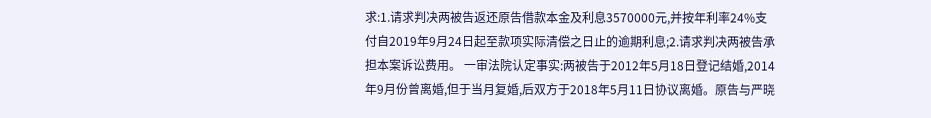求:1.请求判决两被告返还原告借款本金及利息3570000元,并按年利率24%支付自2019年9月24日起至款项实际清偿之日止的逾期利息;2.请求判决两被告承担本案诉讼费用。 一审法院认定事实:两被告于2012年5月18日登记结婚,2014年9月份曾离婚,但于当月复婚,后双方于2018年5月11日协议离婚。原告与严晓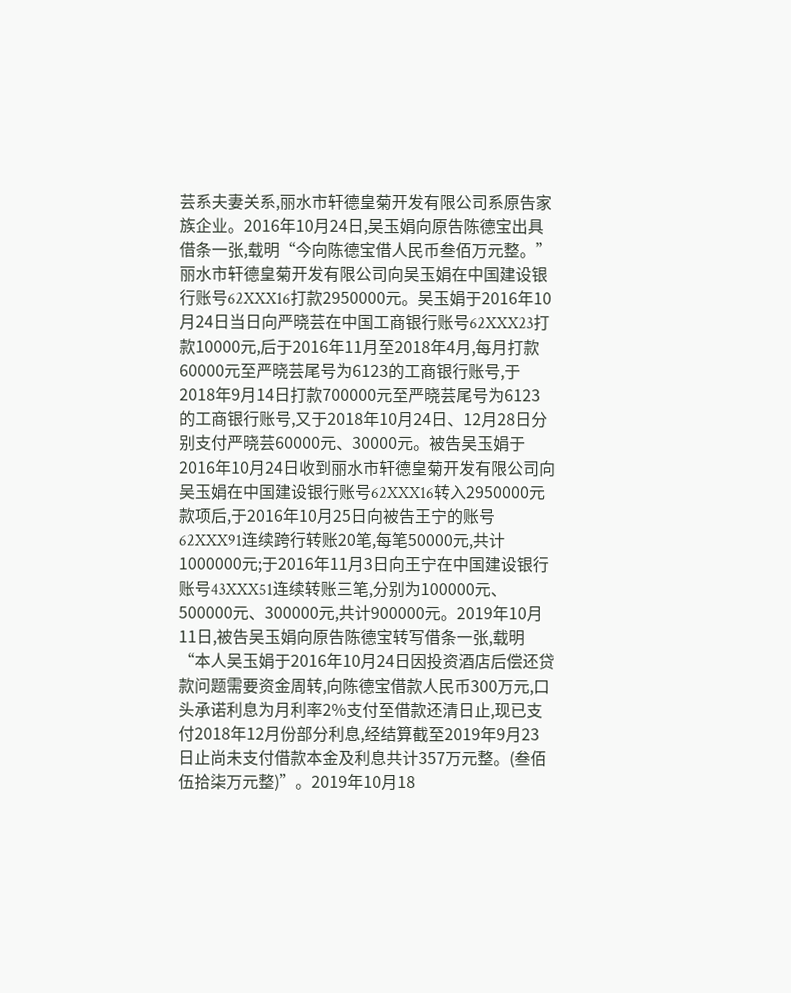芸系夫妻关系,丽水市轩德皇菊开发有限公司系原告家族企业。2016年10月24日,吴玉娟向原告陈德宝出具借条一张,载明“今向陈德宝借人民币叁佰万元整。”丽水市轩德皇菊开发有限公司向吴玉娟在中国建设银行账号62XXX16打款2950000元。吴玉娟于2016年10月24日当日向严晓芸在中国工商银行账号62XXX23打款10000元,后于2016年11月至2018年4月,每月打款60000元至严晓芸尾号为6123的工商银行账号,于2018年9月14日打款700000元至严晓芸尾号为6123的工商银行账号,又于2018年10月24日、12月28日分别支付严晓芸60000元、30000元。被告吴玉娟于2016年10月24日收到丽水市轩德皇菊开发有限公司向吴玉娟在中国建设银行账号62XXX16转入2950000元款项后,于2016年10月25日向被告王宁的账号62XXX91连续跨行转账20笔,每笔50000元,共计1000000元;于2016年11月3日向王宁在中国建设银行账号43XXX51连续转账三笔,分别为100000元、500000元、300000元,共计900000元。2019年10月11日,被告吴玉娟向原告陈德宝转写借条一张,载明“本人吴玉娟于2016年10月24日因投资酒店后偿还贷款问题需要资金周转,向陈德宝借款人民币300万元,口头承诺利息为月利率2%支付至借款还清日止,现已支付2018年12月份部分利息,经结算截至2019年9月23日止尚未支付借款本金及利息共计357万元整。(叁佰伍拾柒万元整)”。2019年10月18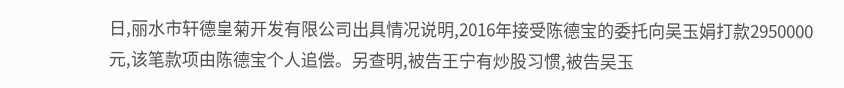日,丽水市轩德皇菊开发有限公司出具情况说明,2016年接受陈德宝的委托向吴玉娟打款2950000元,该笔款项由陈德宝个人追偿。另查明,被告王宁有炒股习惯,被告吴玉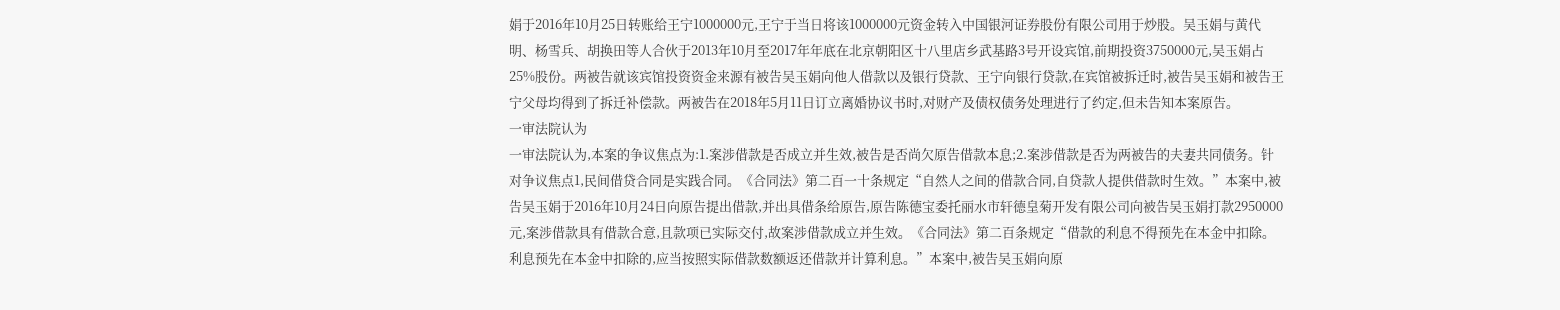娟于2016年10月25日转账给王宁1000000元,王宁于当日将该1000000元资金转入中国银河证券股份有限公司用于炒股。吴玉娟与黄代明、杨雪兵、胡换田等人合伙于2013年10月至2017年年底在北京朝阳区十八里店乡武基路3号开设宾馆,前期投资3750000元,吴玉娟占25%股份。两被告就该宾馆投资资金来源有被告吴玉娟向他人借款以及银行贷款、王宁向银行贷款,在宾馆被拆迁时,被告吴玉娟和被告王宁父母均得到了拆迁补偿款。两被告在2018年5月11日订立离婚协议书时,对财产及债权债务处理进行了约定,但未告知本案原告。
一审法院认为
一审法院认为,本案的争议焦点为:1.案涉借款是否成立并生效,被告是否尚欠原告借款本息;2.案涉借款是否为两被告的夫妻共同债务。针对争议焦点1,民间借贷合同是实践合同。《合同法》第二百一十条规定“自然人之间的借款合同,自贷款人提供借款时生效。”本案中,被告吴玉娟于2016年10月24日向原告提出借款,并出具借条给原告,原告陈德宝委托丽水市轩德皇菊开发有限公司向被告吴玉娟打款2950000元,案涉借款具有借款合意,且款项已实际交付,故案涉借款成立并生效。《合同法》第二百条规定“借款的利息不得预先在本金中扣除。利息预先在本金中扣除的,应当按照实际借款数额返还借款并计算利息。”本案中,被告吴玉娟向原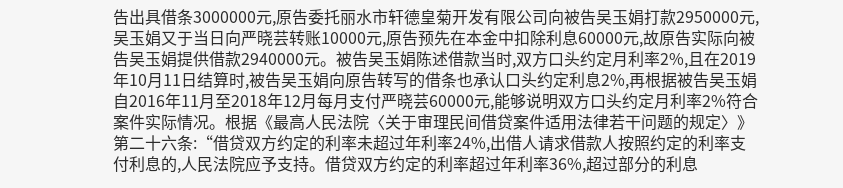告出具借条3000000元,原告委托丽水市轩德皇菊开发有限公司向被告吴玉娟打款2950000元,吴玉娟又于当日向严晓芸转账10000元,原告预先在本金中扣除利息60000元,故原告实际向被告吴玉娟提供借款2940000元。被告吴玉娟陈述借款当时,双方口头约定月利率2%,且在2019年10月11日结算时,被告吴玉娟向原告转写的借条也承认口头约定利息2%,再根据被告吴玉娟自2016年11月至2018年12月每月支付严晓芸60000元,能够说明双方口头约定月利率2%符合案件实际情况。根据《最高人民法院〈关于审理民间借贷案件适用法律若干问题的规定〉》第二十六条:“借贷双方约定的利率未超过年利率24%,出借人请求借款人按照约定的利率支付利息的,人民法院应予支持。借贷双方约定的利率超过年利率36%,超过部分的利息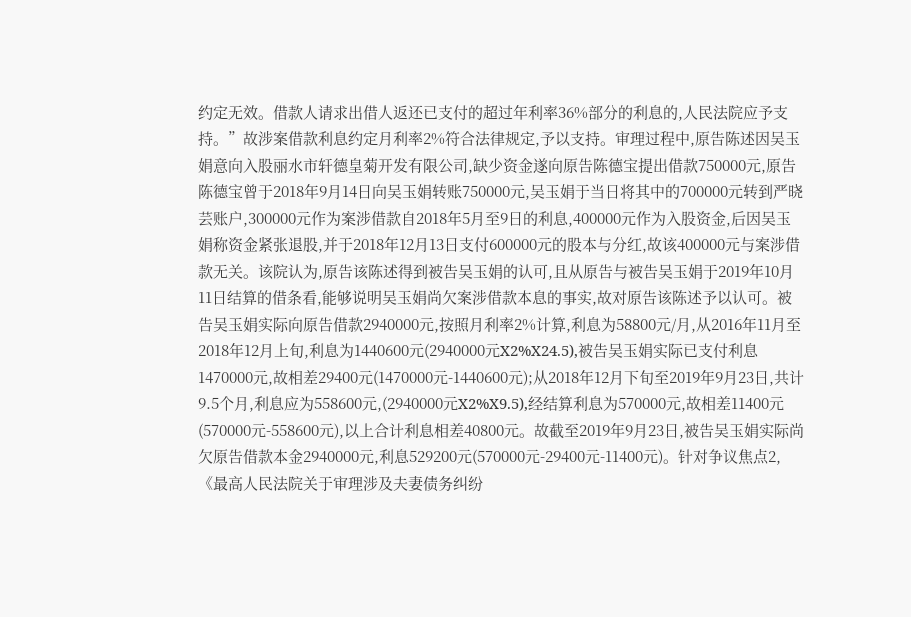约定无效。借款人请求出借人返还已支付的超过年利率36%部分的利息的,人民法院应予支持。”故涉案借款利息约定月利率2%符合法律规定,予以支持。审理过程中,原告陈述因吴玉娟意向入股丽水市轩德皇菊开发有限公司,缺少资金遂向原告陈德宝提出借款750000元,原告陈德宝曾于2018年9月14日向吴玉娟转账750000元,吴玉娟于当日将其中的700000元转到严晓芸账户,300000元作为案涉借款自2018年5月至9日的利息,400000元作为入股资金,后因吴玉娟称资金紧张退股,并于2018年12月13日支付600000元的股本与分红,故该400000元与案涉借款无关。该院认为,原告该陈述得到被告吴玉娟的认可,且从原告与被告吴玉娟于2019年10月11日结算的借条看,能够说明吴玉娟尚欠案涉借款本息的事实,故对原告该陈述予以认可。被告吴玉娟实际向原告借款2940000元,按照月利率2%计算,利息为58800元/月,从2016年11月至2018年12月上旬,利息为1440600元(2940000元X2%X24.5),被告吴玉娟实际已支付利息1470000元,故相差29400元(1470000元-1440600元);从2018年12月下旬至2019年9月23日,共计9.5个月,利息应为558600元,(2940000元X2%X9.5),经结算利息为570000元,故相差11400元(570000元-558600元),以上合计利息相差40800元。故截至2019年9月23日,被告吴玉娟实际尚欠原告借款本金2940000元,利息529200元(570000元-29400元-11400元)。针对争议焦点2,《最高人民法院关于审理涉及夫妻债务纠纷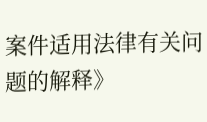案件适用法律有关问题的解释》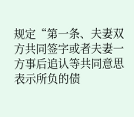规定“第一条、夫妻双方共同签字或者夫妻一方事后追认等共同意思表示所负的债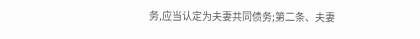务,应当认定为夫妻共同债务;第二条、夫妻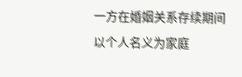一方在婚姻关系存续期间以个人名义为家庭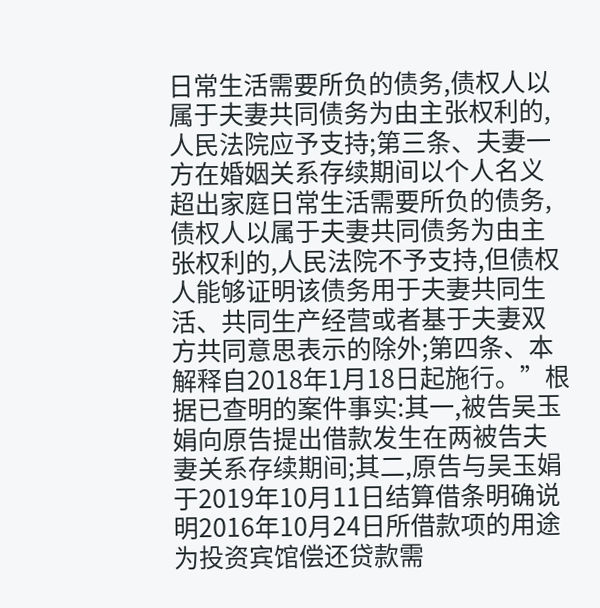日常生活需要所负的债务,债权人以属于夫妻共同债务为由主张权利的,人民法院应予支持;第三条、夫妻一方在婚姻关系存续期间以个人名义超出家庭日常生活需要所负的债务,债权人以属于夫妻共同债务为由主张权利的,人民法院不予支持,但债权人能够证明该债务用于夫妻共同生活、共同生产经营或者基于夫妻双方共同意思表示的除外;第四条、本解释自2018年1月18日起施行。”根据已查明的案件事实:其一,被告吴玉娟向原告提出借款发生在两被告夫妻关系存续期间;其二,原告与吴玉娟于2019年10月11日结算借条明确说明2016年10月24日所借款项的用途为投资宾馆偿还贷款需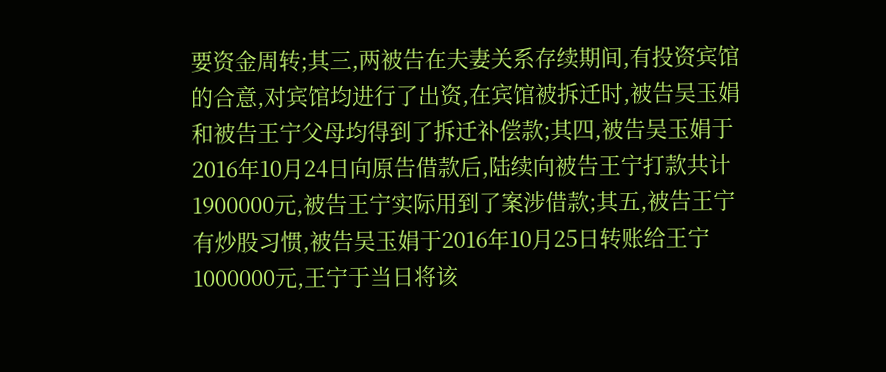要资金周转;其三,两被告在夫妻关系存续期间,有投资宾馆的合意,对宾馆均进行了出资,在宾馆被拆迁时,被告吴玉娟和被告王宁父母均得到了拆迁补偿款;其四,被告吴玉娟于2016年10月24日向原告借款后,陆续向被告王宁打款共计1900000元,被告王宁实际用到了案涉借款;其五,被告王宁有炒股习惯,被告吴玉娟于2016年10月25日转账给王宁1000000元,王宁于当日将该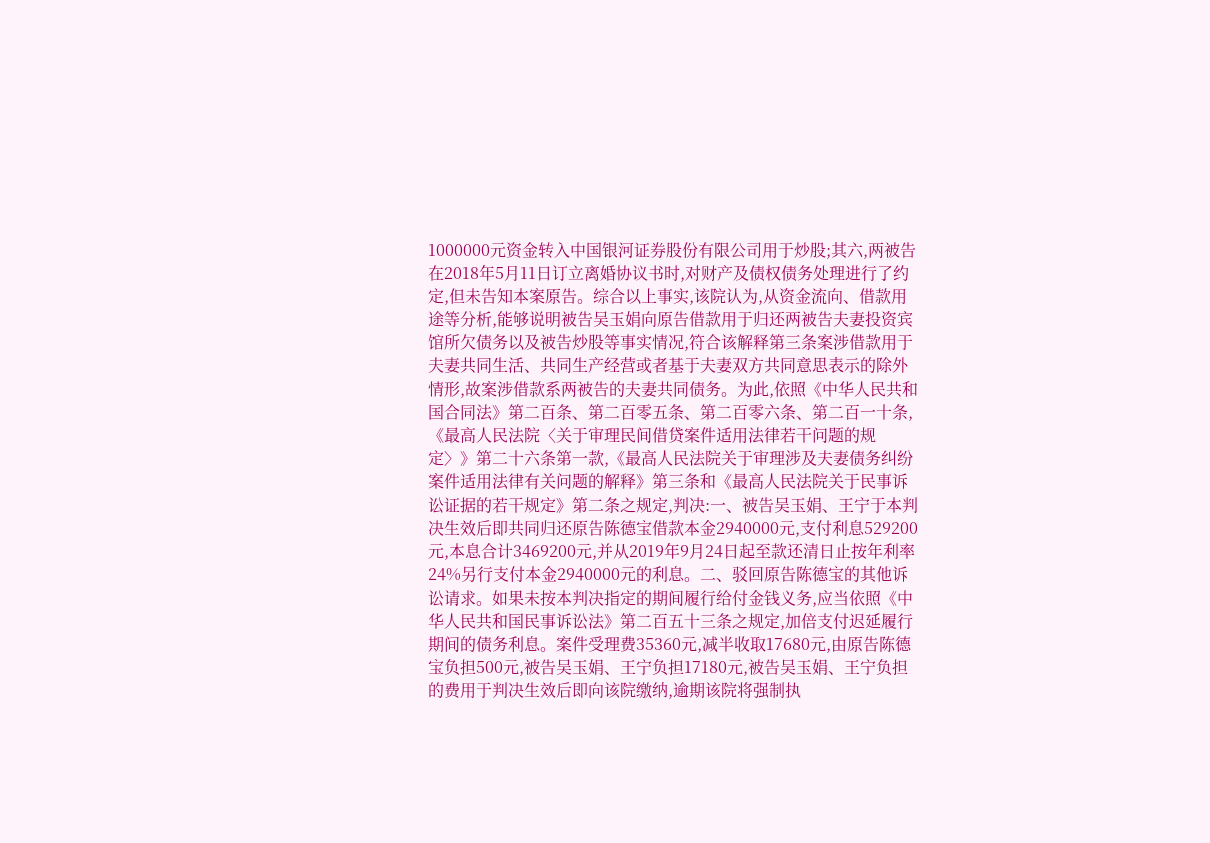1000000元资金转入中国银河证券股份有限公司用于炒股;其六,两被告在2018年5月11日订立离婚协议书时,对财产及债权债务处理进行了约定,但未告知本案原告。综合以上事实,该院认为,从资金流向、借款用途等分析,能够说明被告吴玉娟向原告借款用于归还两被告夫妻投资宾馆所欠债务以及被告炒股等事实情况,符合该解释第三条案涉借款用于夫妻共同生活、共同生产经营或者基于夫妻双方共同意思表示的除外情形,故案涉借款系两被告的夫妻共同债务。为此,依照《中华人民共和国合同法》第二百条、第二百零五条、第二百零六条、第二百一十条,《最高人民法院〈关于审理民间借贷案件适用法律若干问题的规定〉》第二十六条第一款,《最高人民法院关于审理涉及夫妻债务纠纷案件适用法律有关问题的解释》第三条和《最高人民法院关于民事诉讼证据的若干规定》第二条之规定,判决:一、被告吴玉娟、王宁于本判决生效后即共同归还原告陈德宝借款本金2940000元,支付利息529200元,本息合计3469200元,并从2019年9月24日起至款还清日止按年利率24%另行支付本金2940000元的利息。二、驳回原告陈德宝的其他诉讼请求。如果未按本判决指定的期间履行给付金钱义务,应当依照《中华人民共和国民事诉讼法》第二百五十三条之规定,加倍支付迟延履行期间的债务利息。案件受理费35360元,减半收取17680元,由原告陈德宝负担500元,被告吴玉娟、王宁负担17180元,被告吴玉娟、王宁负担的费用于判决生效后即向该院缴纳,逾期该院将强制执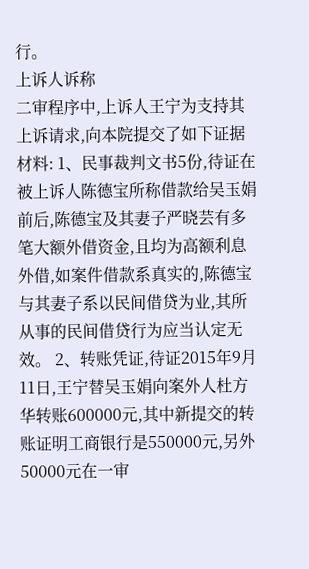行。
上诉人诉称
二审程序中,上诉人王宁为支持其上诉请求,向本院提交了如下证据材料: 1、民事裁判文书5份,待证在被上诉人陈德宝所称借款给吴玉娟前后,陈德宝及其妻子严晓芸有多笔大额外借资金,且均为高额利息外借,如案件借款系真实的,陈德宝与其妻子系以民间借贷为业,其所从事的民间借贷行为应当认定无效。 2、转账凭证,待证2015年9月11日,王宁替吴玉娟向案外人杜方华转账600000元,其中新提交的转账证明工商银行是550000元,另外50000元在一审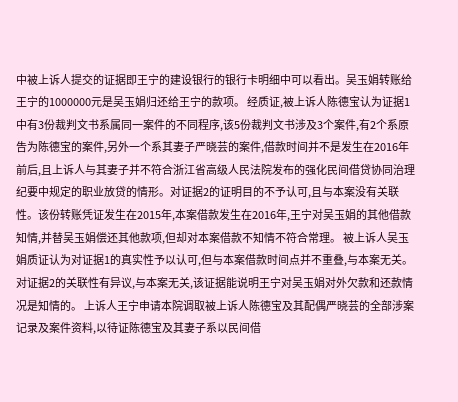中被上诉人提交的证据即王宁的建设银行的银行卡明细中可以看出。吴玉娟转账给王宁的1000000元是吴玉娟归还给王宁的款项。 经质证,被上诉人陈德宝认为证据1中有3份裁判文书系属同一案件的不同程序,该5份裁判文书涉及3个案件,有2个系原告为陈德宝的案件,另外一个系其妻子严晓芸的案件,借款时间并不是发生在2016年前后,且上诉人与其妻子并不符合浙江省高级人民法院发布的强化民间借贷协同治理纪要中规定的职业放贷的情形。对证据2的证明目的不予认可,且与本案没有关联性。该份转账凭证发生在2015年,本案借款发生在2016年,王宁对吴玉娟的其他借款知情,并替吴玉娟偿还其他款项,但却对本案借款不知情不符合常理。 被上诉人吴玉娟质证认为对证据1的真实性予以认可,但与本案借款时间点并不重叠,与本案无关。对证据2的关联性有异议,与本案无关,该证据能说明王宁对吴玉娟对外欠款和还款情况是知情的。 上诉人王宁申请本院调取被上诉人陈德宝及其配偶严晓芸的全部涉案记录及案件资料,以待证陈德宝及其妻子系以民间借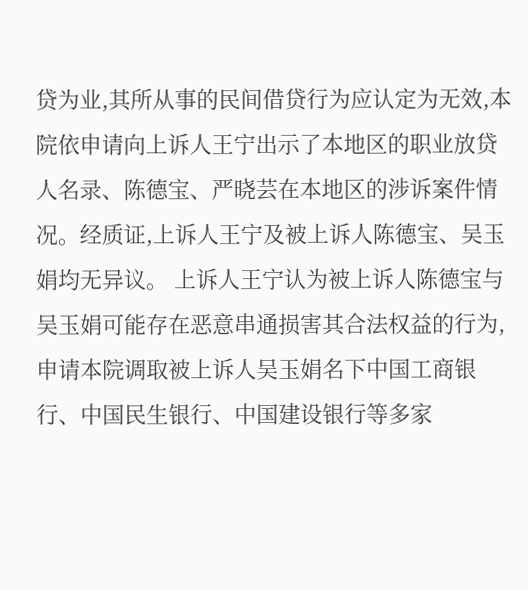贷为业,其所从事的民间借贷行为应认定为无效,本院依申请向上诉人王宁出示了本地区的职业放贷人名录、陈德宝、严晓芸在本地区的涉诉案件情况。经质证,上诉人王宁及被上诉人陈德宝、吴玉娟均无异议。 上诉人王宁认为被上诉人陈德宝与吴玉娟可能存在恶意串通损害其合法权益的行为,申请本院调取被上诉人吴玉娟名下中国工商银行、中国民生银行、中国建设银行等多家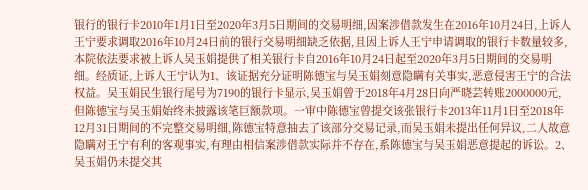银行的银行卡2010年1月1日至2020年3月5日期间的交易明细,因案涉借款发生在2016年10月24日,上诉人王宁要求调取2016年10月24日前的银行交易明细缺乏依据,且因上诉人王宁申请调取的银行卡数量较多,本院依法要求被上诉人吴玉娟提供了相关银行卡自2016年10月24日起至2020年3月5日期间的交易明细。经质证,上诉人王宁认为1、该证据充分证明陈德宝与吴玉娟刻意隐瞒有关事实,恶意侵害王宁的合法权益。吴玉娟民生银行尾号为7190的银行卡显示,吴玉娟曾于2018年4月28日向严晓芸转账2000000元,但陈德宝与吴玉娟始终未披露该笔巨额款项。一审中陈德宝曾提交该张银行卡2013年11月1日至2018年12月31日期间的不完整交易明细,陈德宝特意抽去了该部分交易记录,而吴玉娟未提出任何异议,二人故意隐瞒对王宁有利的客观事实,有理由相信案涉借款实际并不存在,系陈德宝与吴玉娟恶意提起的诉讼。2、吴玉娟仍未提交其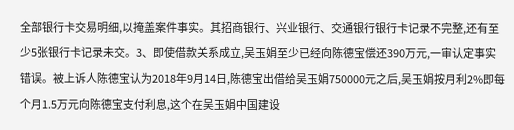全部银行卡交易明细,以掩盖案件事实。其招商银行、兴业银行、交通银行银行卡记录不完整,还有至少5张银行卡记录未交。3、即使借款关系成立,吴玉娟至少已经向陈德宝偿还390万元,一审认定事实错误。被上诉人陈德宝认为2018年9月14日,陈德宝出借给吴玉娟750000元之后,吴玉娟按月利2%即每个月1.5万元向陈德宝支付利息,这个在吴玉娟中国建设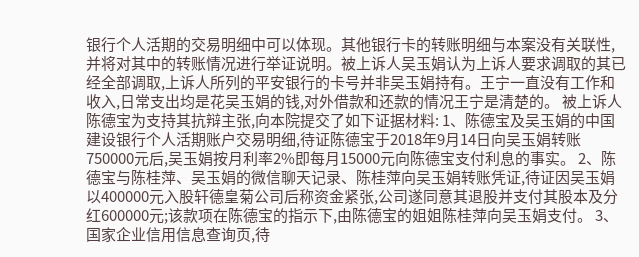银行个人活期的交易明细中可以体现。其他银行卡的转账明细与本案没有关联性,并将对其中的转账情况进行举证说明。被上诉人吴玉娟认为上诉人要求调取的其已经全部调取,上诉人所列的平安银行的卡号并非吴玉娟持有。王宁一直没有工作和收入,日常支出均是花吴玉娟的钱,对外借款和还款的情况王宁是清楚的。 被上诉人陈德宝为支持其抗辩主张,向本院提交了如下证据材料: 1、陈德宝及吴玉娟的中国建设银行个人活期账户交易明细,待证陈德宝于2018年9月14日向吴玉娟转账750000元后,吴玉娟按月利率2%即每月15000元向陈德宝支付利息的事实。 2、陈德宝与陈桂萍、吴玉娟的微信聊天记录、陈桂萍向吴玉娟转账凭证,待证因吴玉娟以400000元入股轩德皇菊公司后称资金紧张,公司遂同意其退股并支付其股本及分红600000元;该款项在陈德宝的指示下,由陈德宝的姐姐陈桂萍向吴玉娟支付。 3、国家企业信用信息查询页,待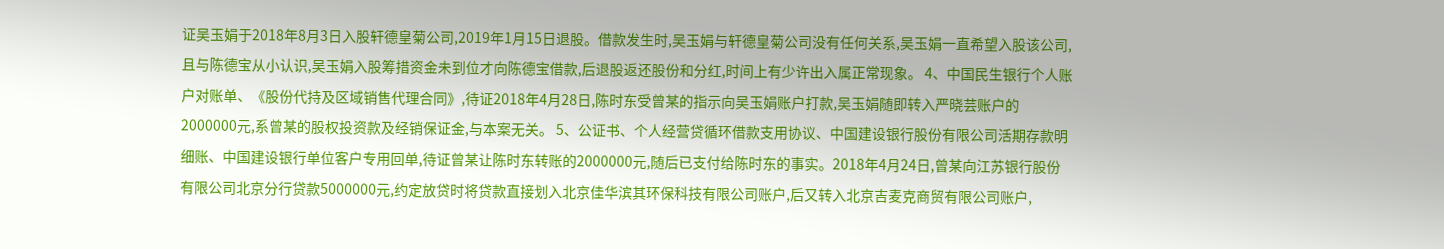证吴玉娟于2018年8月3日入股轩德皇菊公司,2019年1月15日退股。借款发生时,吴玉娟与轩德皇菊公司没有任何关系,吴玉娟一直希望入股该公司,且与陈德宝从小认识,吴玉娟入股筹措资金未到位才向陈德宝借款,后退股返还股份和分红,时间上有少许出入属正常现象。 4、中国民生银行个人账户对账单、《股份代持及区域销售代理合同》,待证2018年4月28日,陈时东受曾某的指示向吴玉娟账户打款,吴玉娟随即转入严晓芸账户的2000000元,系曾某的股权投资款及经销保证金,与本案无关。 5、公证书、个人经营贷循环借款支用协议、中国建设银行股份有限公司活期存款明细账、中国建设银行单位客户专用回单,待证曾某让陈时东转账的2000000元,随后已支付给陈时东的事实。2018年4月24日,曾某向江苏银行股份有限公司北京分行贷款5000000元,约定放贷时将贷款直接划入北京佳华滨其环保科技有限公司账户,后又转入北京吉麦克商贸有限公司账户,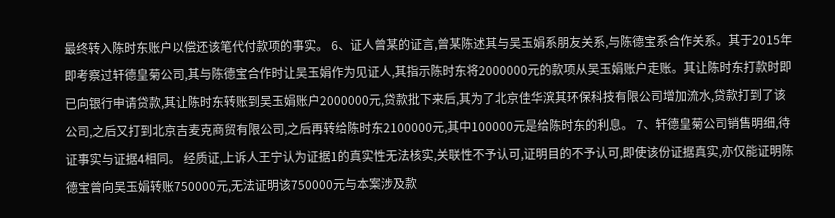最终转入陈时东账户以偿还该笔代付款项的事实。 6、证人曾某的证言,曾某陈述其与吴玉娟系朋友关系,与陈德宝系合作关系。其于2015年即考察过轩德皇菊公司,其与陈德宝合作时让吴玉娟作为见证人,其指示陈时东将2000000元的款项从吴玉娟账户走账。其让陈时东打款时即已向银行申请贷款,其让陈时东转账到吴玉娟账户2000000元,贷款批下来后,其为了北京佳华滨其环保科技有限公司增加流水,贷款打到了该公司,之后又打到北京吉麦克商贸有限公司,之后再转给陈时东2100000元,其中100000元是给陈时东的利息。 7、轩德皇菊公司销售明细,待证事实与证据4相同。 经质证,上诉人王宁认为证据1的真实性无法核实,关联性不予认可,证明目的不予认可,即使该份证据真实,亦仅能证明陈德宝曾向吴玉娟转账750000元,无法证明该750000元与本案涉及款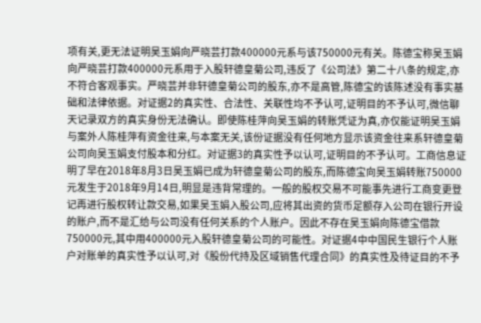项有关,更无法证明吴玉娟向严晓芸打款400000元系与该750000元有关。陈德宝称吴玉娟向严晓芸打款400000元系用于入股轩德皇菊公司,违反了《公司法》第二十八条的规定,亦不符合客观事实。严晓芸并非轩德皇菊公司的股东,亦不是高管,陈德宝的该陈述没有事实基础和法律依据。对证据2的真实性、合法性、关联性均不予认可,证明目的不予认可,微信聊天记录双方的真实身份无法确认。即使陈桂萍向吴玉娟的转账凭证为真,亦仅能证明吴玉娟与案外人陈桂萍有资金往来,与本案无关,该份证据没有任何地方显示该资金往来系轩德皇菊公司向吴玉娟支付股本和分红。对证据3的真实性予以认可,证明目的不予认可。工商信息证明了早在2018年8月3日吴玉娟已成为轩德皇菊公司的股东,而陈德宝向吴玉娟转账750000元发生于2018年9月14日,明显是违背常理的。一般的股权交易不可能事先进行工商变更登记再进行股权转让款交易,如果吴玉娟入股公司,应将其出资的货币足额存入公司在银行开设的账户,而不是汇给与公司没有任何关系的个人账户。因此不存在吴玉娟向陈德宝借款750000元,其中用400000元入股轩德皇菊公司的可能性。对证据4中中国民生银行个人账户对账单的真实性予以认可,对《股份代持及区域销售代理合同》的真实性及待证目的不予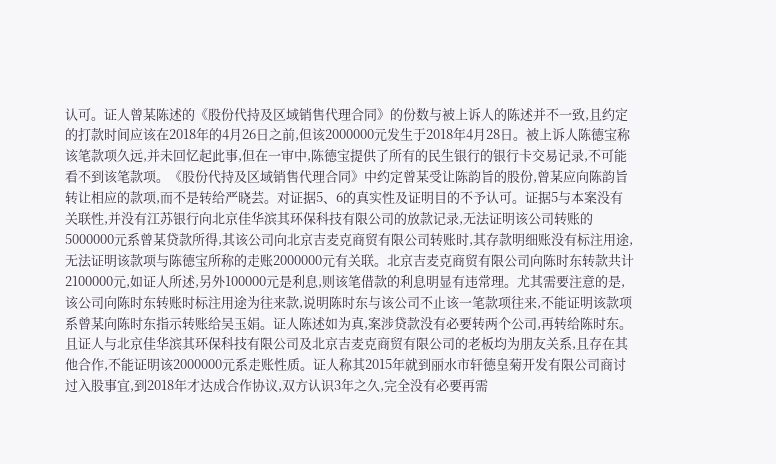认可。证人曾某陈述的《股份代持及区域销售代理合同》的份数与被上诉人的陈述并不一致,且约定的打款时间应该在2018年的4月26日之前,但该2000000元发生于2018年4月28日。被上诉人陈德宝称该笔款项久远,并未回忆起此事,但在一审中,陈德宝提供了所有的民生银行的银行卡交易记录,不可能看不到该笔款项。《股份代持及区域销售代理合同》中约定曾某受让陈韵旨的股份,曾某应向陈韵旨转让相应的款项,而不是转给严晓芸。对证据5、6的真实性及证明目的不予认可。证据5与本案没有关联性,并没有江苏银行向北京佳华滨其环保科技有限公司的放款记录,无法证明该公司转账的5000000元系曾某贷款所得,其该公司向北京吉麦克商贸有限公司转账时,其存款明细账没有标注用途,无法证明该款项与陈德宝所称的走账2000000元有关联。北京吉麦克商贸有限公司向陈时东转款共计2100000元,如证人所述,另外100000元是利息,则该笔借款的利息明显有违常理。尤其需要注意的是,该公司向陈时东转账时标注用途为往来款,说明陈时东与该公司不止该一笔款项往来,不能证明该款项系曾某向陈时东指示转账给吴玉娟。证人陈述如为真,案涉贷款没有必要转两个公司,再转给陈时东。且证人与北京佳华滨其环保科技有限公司及北京吉麦克商贸有限公司的老板均为朋友关系,且存在其他合作,不能证明该2000000元系走账性质。证人称其2015年就到丽水市轩德皇菊开发有限公司商讨过入股事宜,到2018年才达成合作协议,双方认识3年之久,完全没有必要再需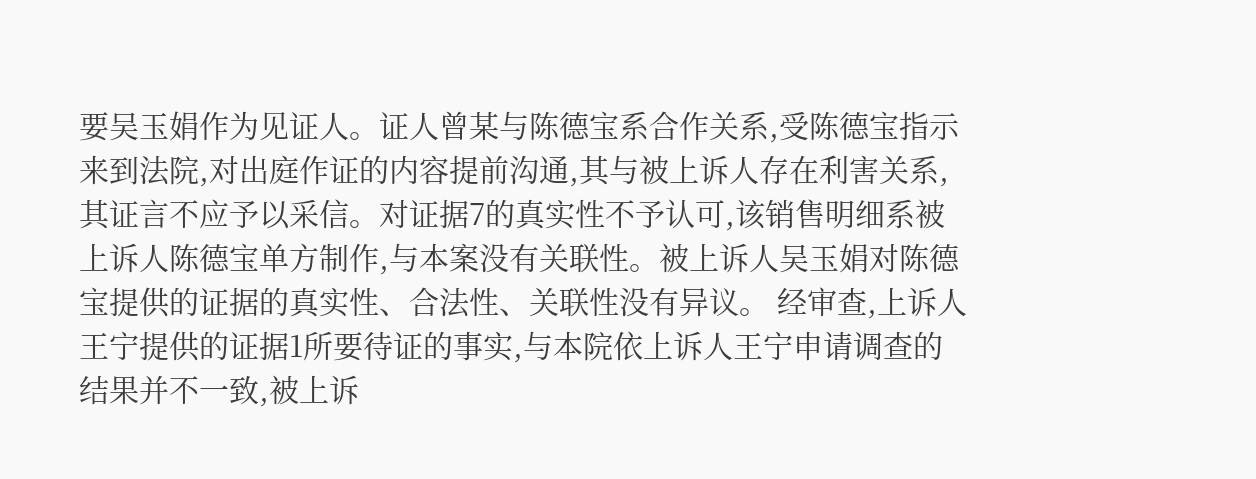要吴玉娟作为见证人。证人曾某与陈德宝系合作关系,受陈德宝指示来到法院,对出庭作证的内容提前沟通,其与被上诉人存在利害关系,其证言不应予以采信。对证据7的真实性不予认可,该销售明细系被上诉人陈德宝单方制作,与本案没有关联性。被上诉人吴玉娟对陈德宝提供的证据的真实性、合法性、关联性没有异议。 经审查,上诉人王宁提供的证据1所要待证的事实,与本院依上诉人王宁申请调查的结果并不一致,被上诉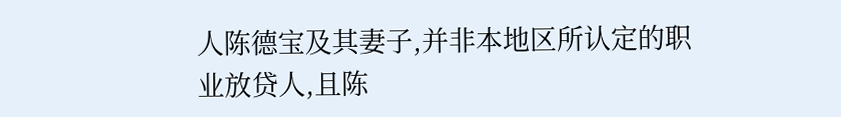人陈德宝及其妻子,并非本地区所认定的职业放贷人,且陈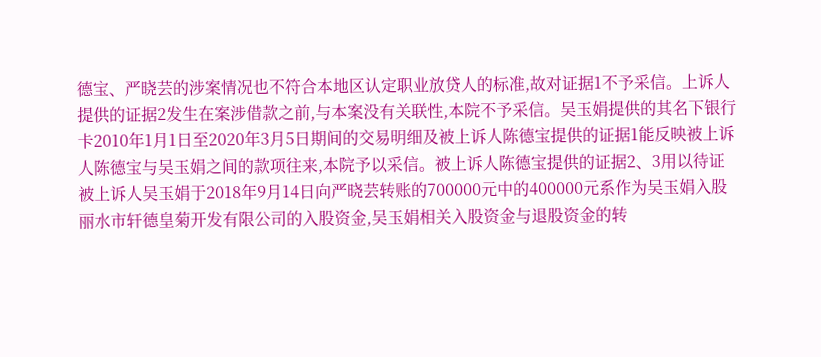德宝、严晓芸的涉案情况也不符合本地区认定职业放贷人的标准,故对证据1不予采信。上诉人提供的证据2发生在案涉借款之前,与本案没有关联性,本院不予采信。吴玉娟提供的其名下银行卡2010年1月1日至2020年3月5日期间的交易明细及被上诉人陈德宝提供的证据1能反映被上诉人陈德宝与吴玉娟之间的款项往来,本院予以采信。被上诉人陈德宝提供的证据2、3用以待证被上诉人吴玉娟于2018年9月14日向严晓芸转账的700000元中的400000元系作为吴玉娟入股丽水市轩德皇菊开发有限公司的入股资金,吴玉娟相关入股资金与退股资金的转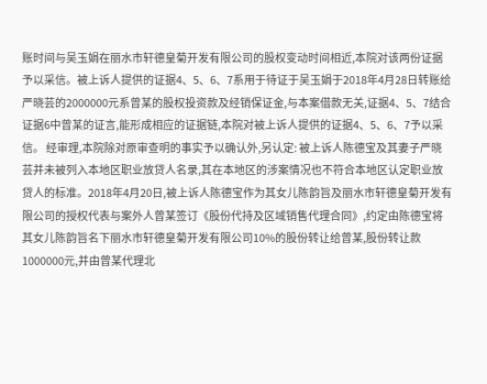账时间与吴玉娟在丽水市轩德皇菊开发有限公司的股权变动时间相近,本院对该两份证据予以采信。被上诉人提供的证据4、5、6、7系用于待证于吴玉娟于2018年4月28日转账给严晓芸的2000000元系曾某的股权投资款及经销保证金,与本案借款无关,证据4、5、7结合证据6中曾某的证言,能形成相应的证据链,本院对被上诉人提供的证据4、5、6、7予以采信。 经审理,本院除对原审查明的事实予以确认外,另认定: 被上诉人陈德宝及其妻子严晓芸并未被列入本地区职业放贷人名录,其在本地区的涉案情况也不符合本地区认定职业放贷人的标准。2018年4月20日,被上诉人陈德宝作为其女儿陈韵旨及丽水市轩德皇菊开发有限公司的授权代表与案外人曾某签订《股份代持及区域销售代理合同》,约定由陈德宝将其女儿陈韵旨名下丽水市轩德皇菊开发有限公司10%的股份转让给曾某,股份转让款1000000元,并由曾某代理北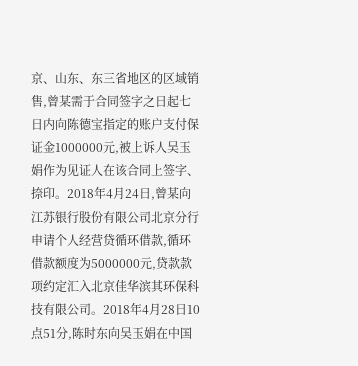京、山东、东三省地区的区域销售,曾某需于合同签字之日起七日内向陈德宝指定的账户支付保证金1000000元,被上诉人吴玉娟作为见证人在该合同上签字、捺印。2018年4月24日,曾某向江苏银行股份有限公司北京分行申请个人经营贷循环借款,循环借款额度为5000000元,贷款款项约定汇入北京佳华滨其环保科技有限公司。2018年4月28日10点51分,陈时东向吴玉娟在中国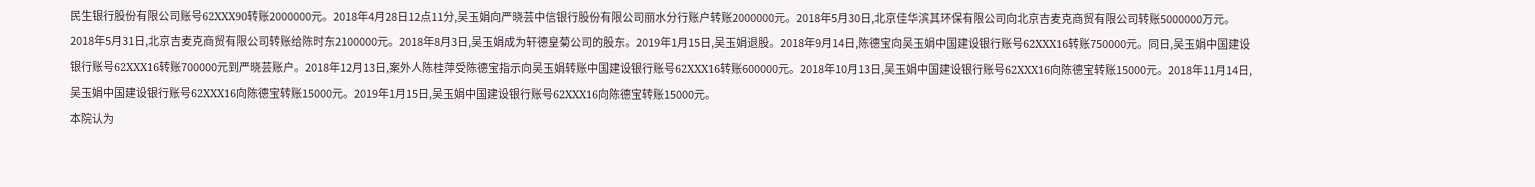民生银行股份有限公司账号62XXX90转账2000000元。2018年4月28日12点11分,吴玉娟向严晓芸中信银行股份有限公司丽水分行账户转账2000000元。2018年5月30日,北京佳华滨其环保有限公司向北京吉麦克商贸有限公司转账5000000万元。2018年5月31日,北京吉麦克商贸有限公司转账给陈时东2100000元。2018年8月3日,吴玉娟成为轩德皇菊公司的股东。2019年1月15日,吴玉娟退股。2018年9月14日,陈德宝向吴玉娟中国建设银行账号62XXX16转账750000元。同日,吴玉娟中国建设银行账号62XXX16转账700000元到严晓芸账户。2018年12月13日,案外人陈桂萍受陈德宝指示向吴玉娟转账中国建设银行账号62XXX16转账600000元。2018年10月13日,吴玉娟中国建设银行账号62XXX16向陈德宝转账15000元。2018年11月14日,吴玉娟中国建设银行账号62XXX16向陈德宝转账15000元。2019年1月15日,吴玉娟中国建设银行账号62XXX16向陈德宝转账15000元。
本院认为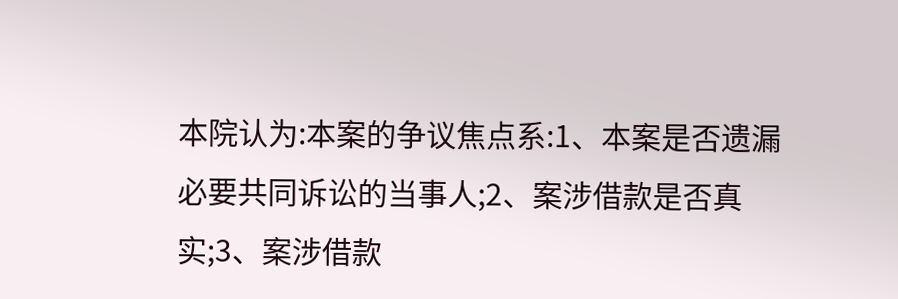本院认为:本案的争议焦点系:1、本案是否遗漏必要共同诉讼的当事人;2、案涉借款是否真实;3、案涉借款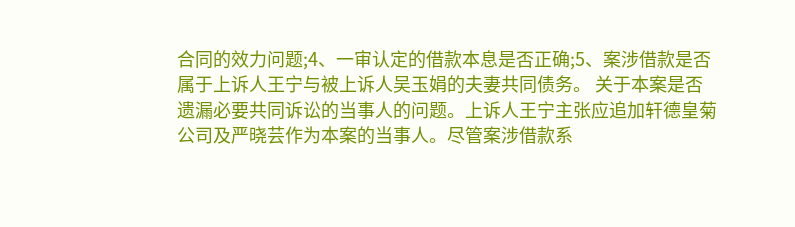合同的效力问题;4、一审认定的借款本息是否正确;5、案涉借款是否属于上诉人王宁与被上诉人吴玉娟的夫妻共同债务。 关于本案是否遗漏必要共同诉讼的当事人的问题。上诉人王宁主张应追加轩德皇菊公司及严晓芸作为本案的当事人。尽管案涉借款系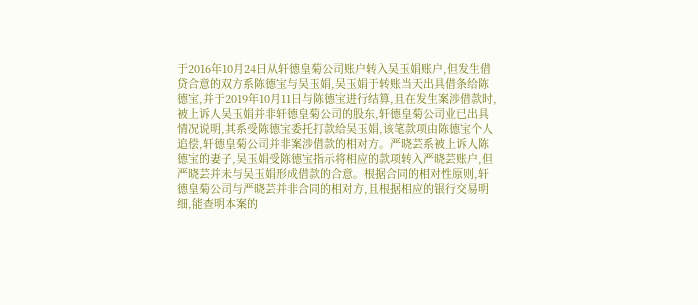于2016年10月24日从轩德皇菊公司账户转入吴玉娟账户,但发生借贷合意的双方系陈德宝与吴玉娟,吴玉娟于转账当天出具借条给陈德宝,并于2019年10月11日与陈德宝进行结算,且在发生案涉借款时,被上诉人吴玉娟并非轩德皇菊公司的股东,轩德皇菊公司业已出具情况说明,其系受陈德宝委托打款给吴玉娟,该笔款项由陈德宝个人追偿,轩德皇菊公司并非案涉借款的相对方。严晓芸系被上诉人陈德宝的妻子,吴玉娟受陈德宝指示将相应的款项转入严晓芸账户,但严晓芸并未与吴玉娟形成借款的合意。根据合同的相对性原则,轩德皇菊公司与严晓芸并非合同的相对方,且根据相应的银行交易明细,能查明本案的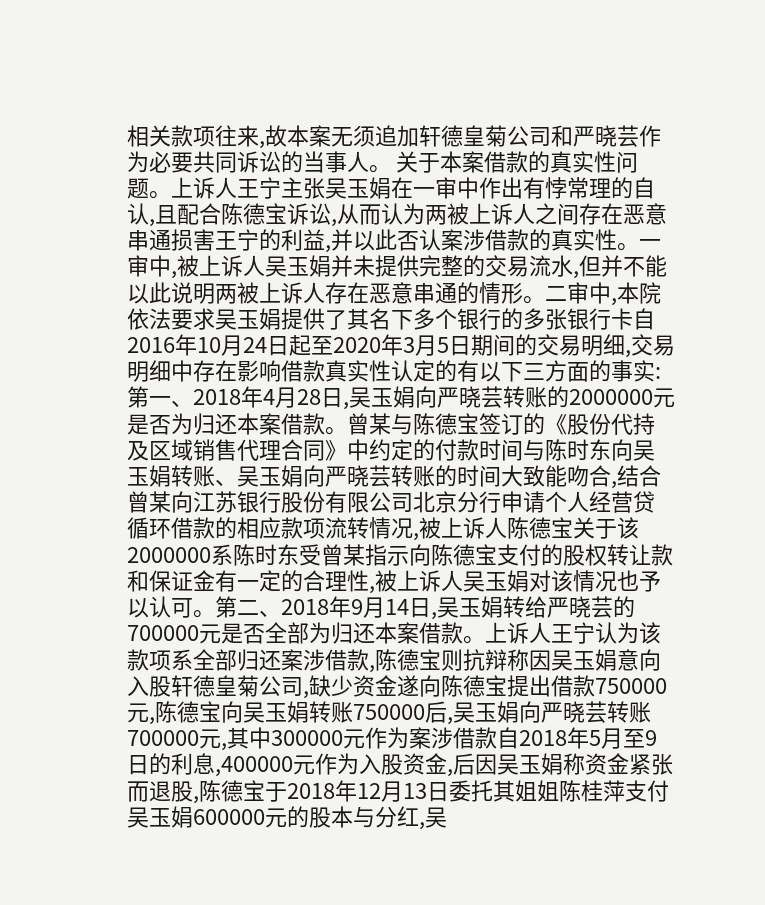相关款项往来,故本案无须追加轩德皇菊公司和严晓芸作为必要共同诉讼的当事人。 关于本案借款的真实性问题。上诉人王宁主张吴玉娟在一审中作出有悖常理的自认,且配合陈德宝诉讼,从而认为两被上诉人之间存在恶意串通损害王宁的利益,并以此否认案涉借款的真实性。一审中,被上诉人吴玉娟并未提供完整的交易流水,但并不能以此说明两被上诉人存在恶意串通的情形。二审中,本院依法要求吴玉娟提供了其名下多个银行的多张银行卡自2016年10月24日起至2020年3月5日期间的交易明细,交易明细中存在影响借款真实性认定的有以下三方面的事实:第一、2018年4月28日,吴玉娟向严晓芸转账的2000000元是否为归还本案借款。曾某与陈德宝签订的《股份代持及区域销售代理合同》中约定的付款时间与陈时东向吴玉娟转账、吴玉娟向严晓芸转账的时间大致能吻合,结合曾某向江苏银行股份有限公司北京分行申请个人经营贷循环借款的相应款项流转情况,被上诉人陈德宝关于该2000000系陈时东受曾某指示向陈德宝支付的股权转让款和保证金有一定的合理性,被上诉人吴玉娟对该情况也予以认可。第二、2018年9月14日,吴玉娟转给严晓芸的700000元是否全部为归还本案借款。上诉人王宁认为该款项系全部归还案涉借款,陈德宝则抗辩称因吴玉娟意向入股轩德皇菊公司,缺少资金遂向陈德宝提出借款750000元,陈德宝向吴玉娟转账750000后,吴玉娟向严晓芸转账700000元,其中300000元作为案涉借款自2018年5月至9日的利息,400000元作为入股资金,后因吴玉娟称资金紧张而退股,陈德宝于2018年12月13日委托其姐姐陈桂萍支付吴玉娟600000元的股本与分红,吴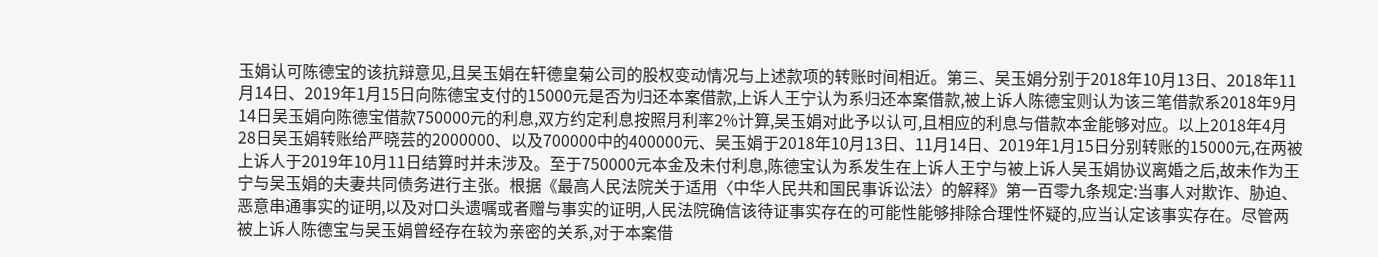玉娟认可陈德宝的该抗辩意见,且吴玉娟在轩德皇菊公司的股权变动情况与上述款项的转账时间相近。第三、吴玉娟分别于2018年10月13日、2018年11月14日、2019年1月15日向陈德宝支付的15000元是否为归还本案借款,上诉人王宁认为系归还本案借款,被上诉人陈德宝则认为该三笔借款系2018年9月14日吴玉娟向陈德宝借款750000元的利息,双方约定利息按照月利率2%计算,吴玉娟对此予以认可,且相应的利息与借款本金能够对应。以上2018年4月28日吴玉娟转账给严晓芸的2000000、以及700000中的400000元、吴玉娟于2018年10月13日、11月14日、2019年1月15日分别转账的15000元,在两被上诉人于2019年10月11日结算时并未涉及。至于750000元本金及未付利息,陈德宝认为系发生在上诉人王宁与被上诉人吴玉娟协议离婚之后,故未作为王宁与吴玉娟的夫妻共同债务进行主张。根据《最高人民法院关于适用〈中华人民共和国民事诉讼法〉的解释》第一百零九条规定:当事人对欺诈、胁迫、恶意串通事实的证明,以及对口头遗嘱或者赠与事实的证明,人民法院确信该待证事实存在的可能性能够排除合理性怀疑的,应当认定该事实存在。尽管两被上诉人陈德宝与吴玉娟曾经存在较为亲密的关系,对于本案借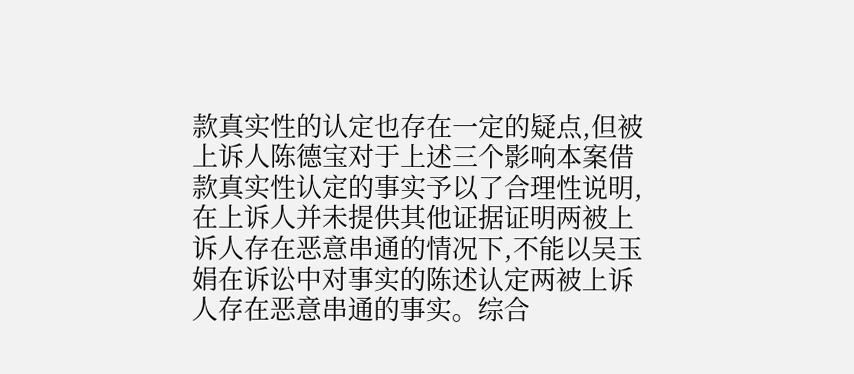款真实性的认定也存在一定的疑点,但被上诉人陈德宝对于上述三个影响本案借款真实性认定的事实予以了合理性说明,在上诉人并未提供其他证据证明两被上诉人存在恶意串通的情况下,不能以吴玉娟在诉讼中对事实的陈述认定两被上诉人存在恶意串通的事实。综合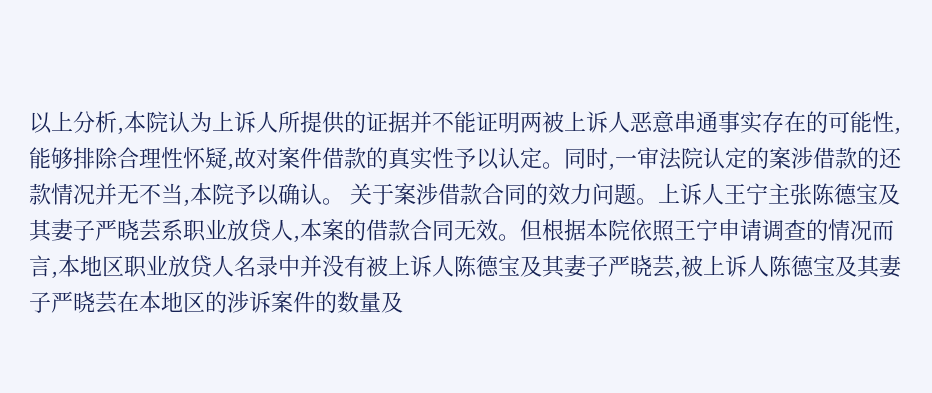以上分析,本院认为上诉人所提供的证据并不能证明两被上诉人恶意串通事实存在的可能性,能够排除合理性怀疑,故对案件借款的真实性予以认定。同时,一审法院认定的案涉借款的还款情况并无不当,本院予以确认。 关于案涉借款合同的效力问题。上诉人王宁主张陈德宝及其妻子严晓芸系职业放贷人,本案的借款合同无效。但根据本院依照王宁申请调查的情况而言,本地区职业放贷人名录中并没有被上诉人陈德宝及其妻子严晓芸,被上诉人陈德宝及其妻子严晓芸在本地区的涉诉案件的数量及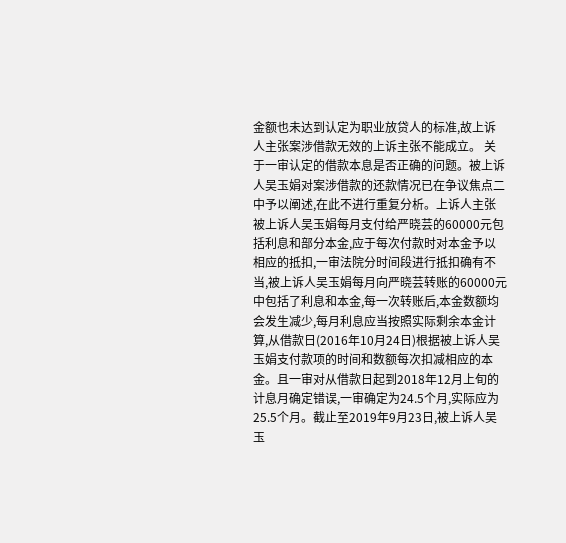金额也未达到认定为职业放贷人的标准,故上诉人主张案涉借款无效的上诉主张不能成立。 关于一审认定的借款本息是否正确的问题。被上诉人吴玉娟对案涉借款的还款情况已在争议焦点二中予以阐述,在此不进行重复分析。上诉人主张被上诉人吴玉娟每月支付给严晓芸的60000元包括利息和部分本金,应于每次付款时对本金予以相应的抵扣,一审法院分时间段进行抵扣确有不当,被上诉人吴玉娟每月向严晓芸转账的60000元中包括了利息和本金,每一次转账后,本金数额均会发生减少,每月利息应当按照实际剩余本金计算,从借款日(2016年10月24日)根据被上诉人吴玉娟支付款项的时间和数额每次扣减相应的本金。且一审对从借款日起到2018年12月上旬的计息月确定错误,一审确定为24.5个月,实际应为25.5个月。截止至2019年9月23日,被上诉人吴玉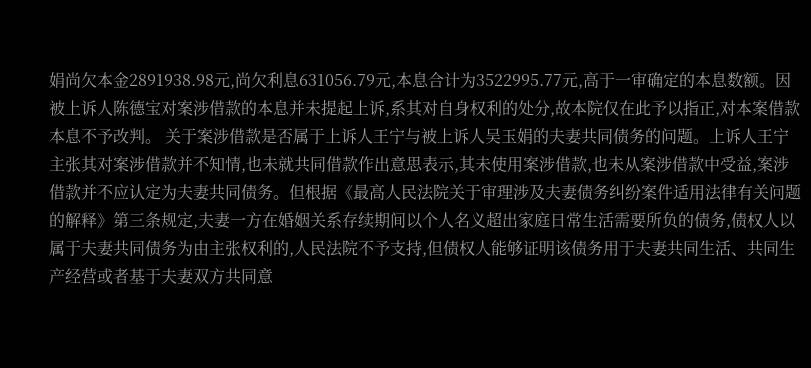娟尚欠本金2891938.98元,尚欠利息631056.79元,本息合计为3522995.77元,高于一审确定的本息数额。因被上诉人陈德宝对案涉借款的本息并未提起上诉,系其对自身权利的处分,故本院仅在此予以指正,对本案借款本息不予改判。 关于案涉借款是否属于上诉人王宁与被上诉人吴玉娟的夫妻共同债务的问题。上诉人王宁主张其对案涉借款并不知情,也未就共同借款作出意思表示,其未使用案涉借款,也未从案涉借款中受益,案涉借款并不应认定为夫妻共同债务。但根据《最高人民法院关于审理涉及夫妻债务纠纷案件适用法律有关问题的解释》第三条规定,夫妻一方在婚姻关系存续期间以个人名义超出家庭日常生活需要所负的债务,债权人以属于夫妻共同债务为由主张权利的,人民法院不予支持,但债权人能够证明该债务用于夫妻共同生活、共同生产经营或者基于夫妻双方共同意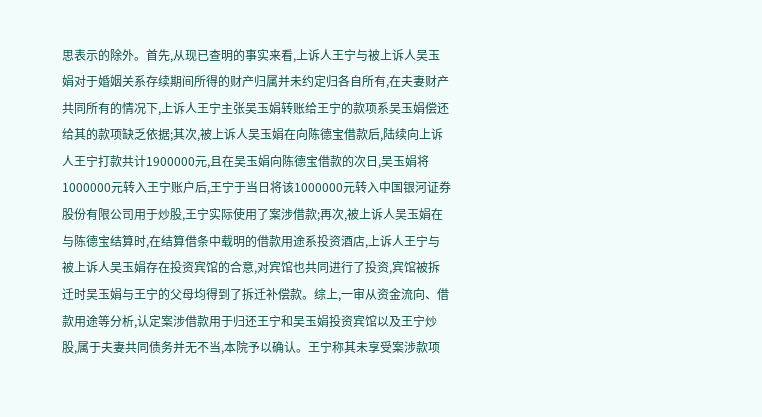思表示的除外。首先,从现已查明的事实来看,上诉人王宁与被上诉人吴玉娟对于婚姻关系存续期间所得的财产归属并未约定归各自所有,在夫妻财产共同所有的情况下,上诉人王宁主张吴玉娟转账给王宁的款项系吴玉娟偿还给其的款项缺乏依据;其次,被上诉人吴玉娟在向陈德宝借款后,陆续向上诉人王宁打款共计1900000元,且在吴玉娟向陈德宝借款的次日,吴玉娟将1000000元转入王宁账户后,王宁于当日将该1000000元转入中国银河证券股份有限公司用于炒股,王宁实际使用了案涉借款;再次,被上诉人吴玉娟在与陈德宝结算时,在结算借条中载明的借款用途系投资酒店,上诉人王宁与被上诉人吴玉娟存在投资宾馆的合意,对宾馆也共同进行了投资,宾馆被拆迁时吴玉娟与王宁的父母均得到了拆迁补偿款。综上,一审从资金流向、借款用途等分析,认定案涉借款用于归还王宁和吴玉娟投资宾馆以及王宁炒股,属于夫妻共同债务并无不当,本院予以确认。王宁称其未享受案涉款项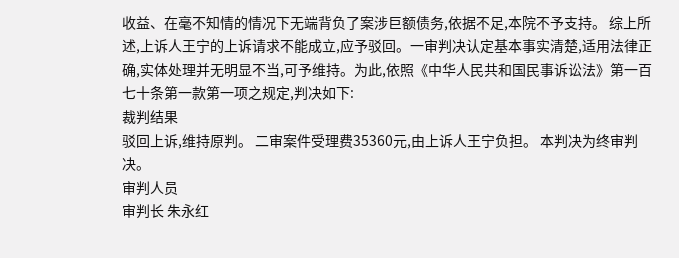收益、在毫不知情的情况下无端背负了案涉巨额债务,依据不足,本院不予支持。 综上所述,上诉人王宁的上诉请求不能成立,应予驳回。一审判决认定基本事实清楚,适用法律正确,实体处理并无明显不当,可予维持。为此,依照《中华人民共和国民事诉讼法》第一百七十条第一款第一项之规定,判决如下:
裁判结果
驳回上诉,维持原判。 二审案件受理费35360元,由上诉人王宁负担。 本判决为终审判决。
审判人员
审判长 朱永红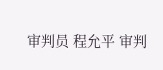审判员 程允平 审判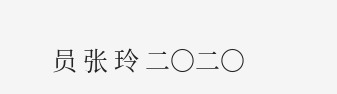员 张 玲 二〇二〇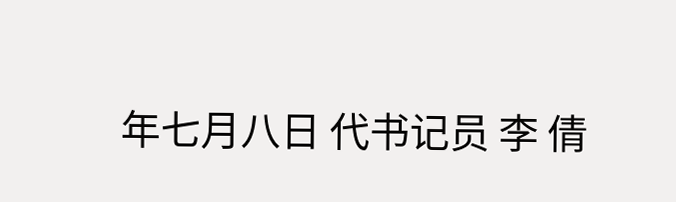年七月八日 代书记员 李 倩